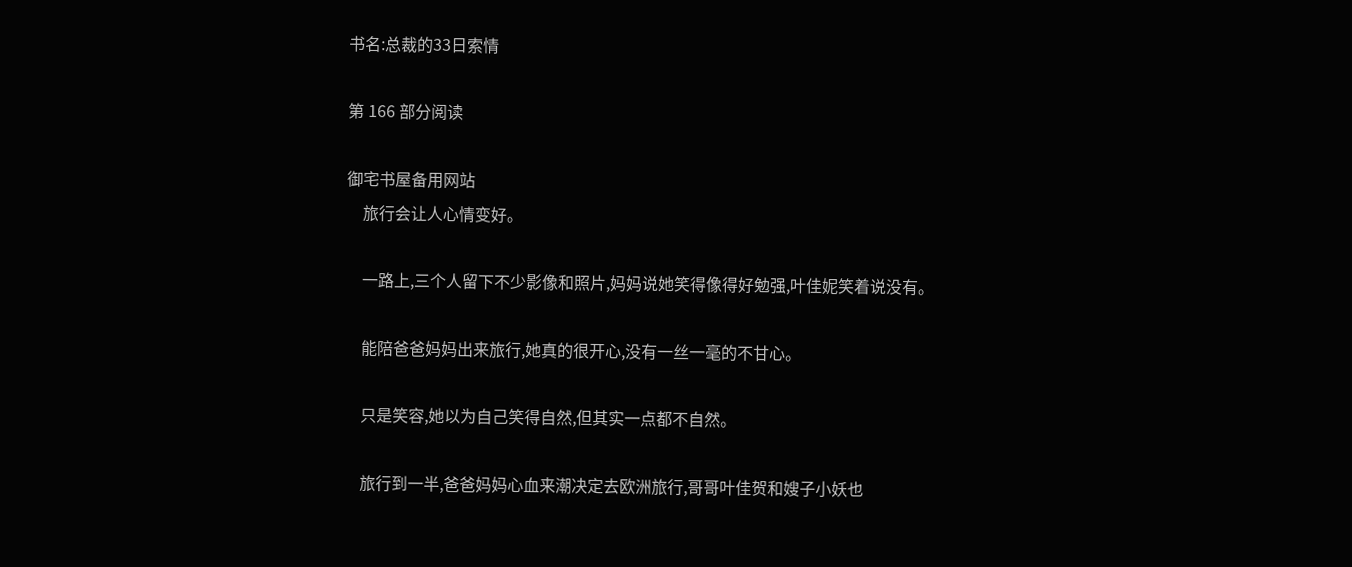书名:总裁的33日索情

第 166 部分阅读

御宅书屋备用网站
    旅行会让人心情变好。

    一路上,三个人留下不少影像和照片,妈妈说她笑得像得好勉强,叶佳妮笑着说没有。

    能陪爸爸妈妈出来旅行,她真的很开心,没有一丝一毫的不甘心。

    只是笑容,她以为自己笑得自然,但其实一点都不自然。

    旅行到一半,爸爸妈妈心血来潮决定去欧洲旅行,哥哥叶佳贺和嫂子小妖也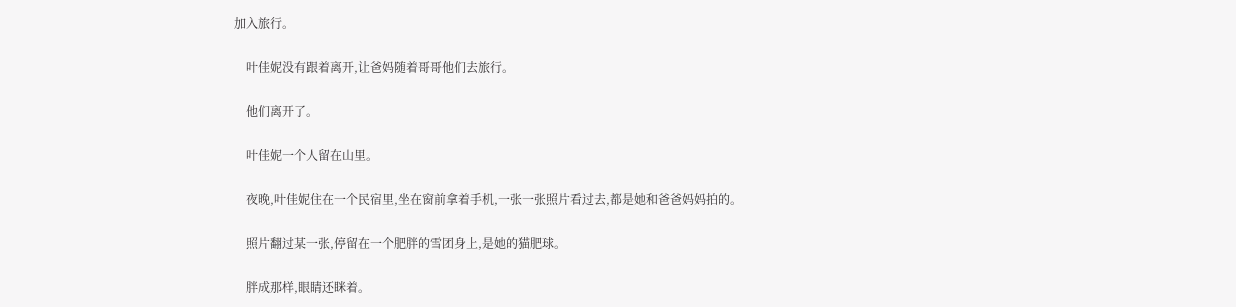加入旅行。

    叶佳妮没有跟着离开,让爸妈随着哥哥他们去旅行。

    他们离开了。

    叶佳妮一个人留在山里。

    夜晚,叶佳妮住在一个民宿里,坐在窗前拿着手机,一张一张照片看过去,都是她和爸爸妈妈拍的。

    照片翻过某一张,停留在一个肥胖的雪团身上,是她的猫肥球。

    胖成那样,眼睛还眯着。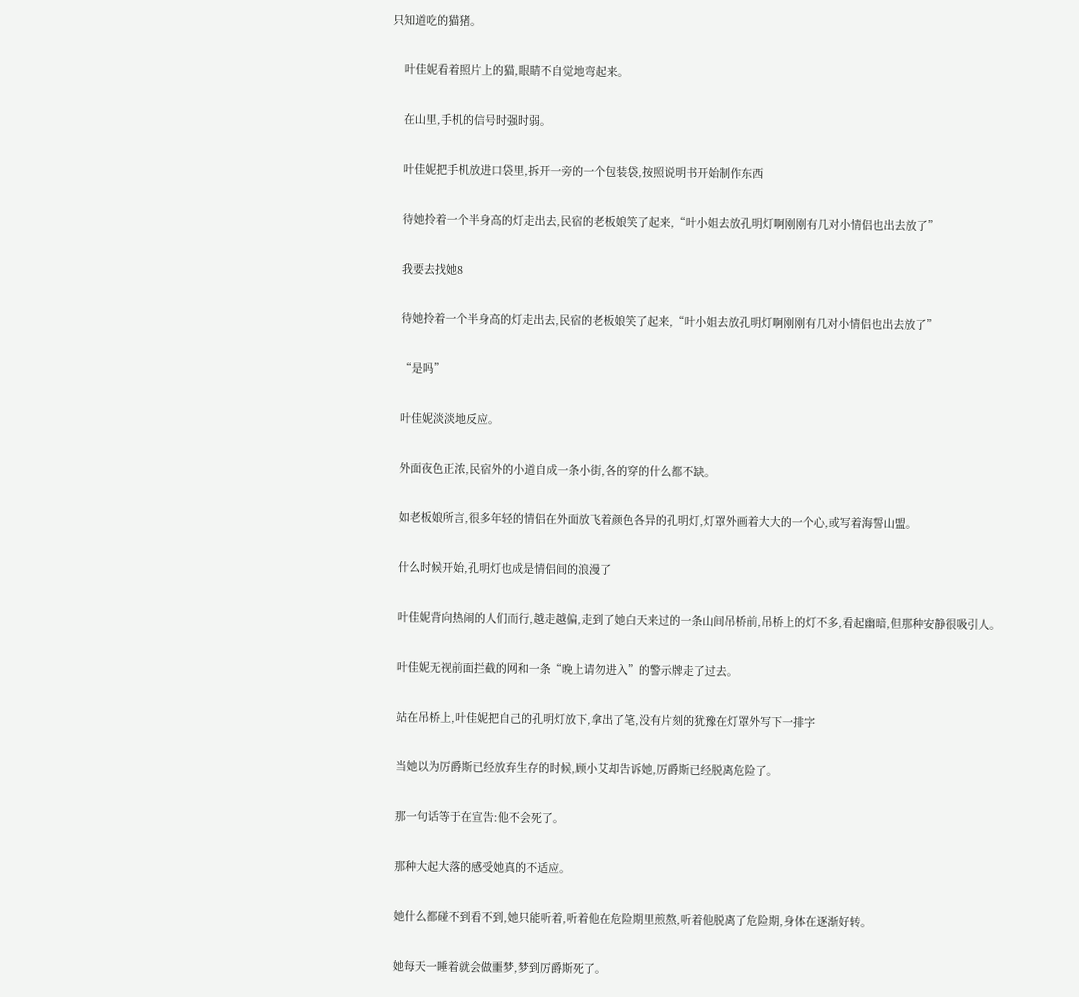只知道吃的猫猪。

    叶佳妮看着照片上的猫,眼睛不自觉地弯起来。

    在山里,手机的信号时强时弱。

    叶佳妮把手机放进口袋里,拆开一旁的一个包装袋,按照说明书开始制作东西

    待她拎着一个半身高的灯走出去,民宿的老板娘笑了起来,“叶小姐去放孔明灯啊刚刚有几对小情侣也出去放了”

    我要去找她8

    待她拎着一个半身高的灯走出去,民宿的老板娘笑了起来,“叶小姐去放孔明灯啊刚刚有几对小情侣也出去放了”

    “是吗”

    叶佳妮淡淡地反应。

    外面夜色正浓,民宿外的小道自成一条小街,各的穿的什么都不缺。

    如老板娘所言,很多年轻的情侣在外面放飞着颜色各异的孔明灯,灯罩外画着大大的一个心,或写着海誓山盟。

    什么时候开始,孔明灯也成是情侣间的浪漫了

    叶佳妮背向热闹的人们而行,越走越偏,走到了她白天来过的一条山间吊桥前,吊桥上的灯不多,看起幽暗,但那种安静很吸引人。

    叶佳妮无视前面拦截的网和一条“晚上请勿进入”的警示牌走了过去。

    站在吊桥上,叶佳妮把自己的孔明灯放下,拿出了笔,没有片刻的犹豫在灯罩外写下一排字

    当她以为厉爵斯已经放弃生存的时候,顾小艾却告诉她,厉爵斯已经脱离危险了。

    那一句话等于在宣告:他不会死了。

    那种大起大落的感受她真的不适应。

    她什么都碰不到看不到,她只能听着,听着他在危险期里煎熬,听着他脱离了危险期,身体在逐渐好转。

    她每天一睡着就会做噩梦,梦到厉爵斯死了。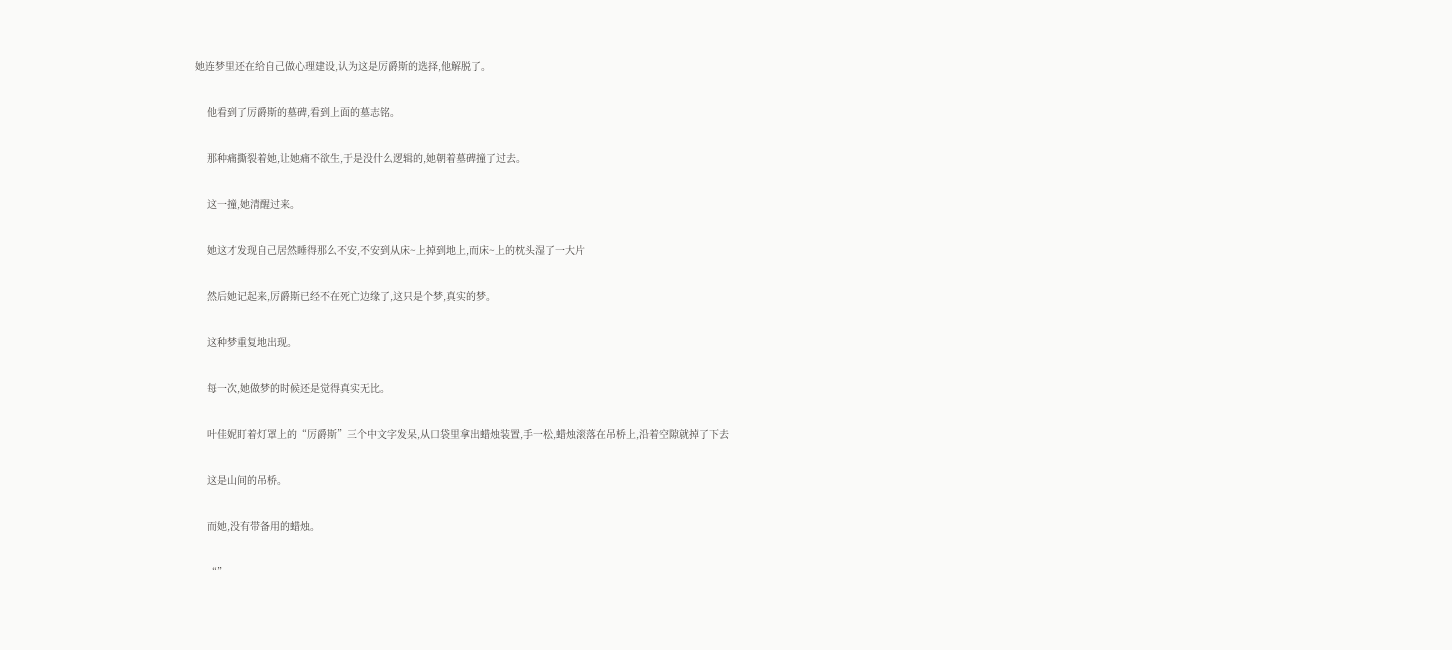她连梦里还在给自己做心理建设,认为这是厉爵斯的选择,他解脱了。

    他看到了厉爵斯的墓碑,看到上面的墓志铭。

    那种痛撕裂着她,让她痛不欲生,于是没什么逻辑的,她朝着墓碑撞了过去。

    这一撞,她清醒过来。

    她这才发现自己居然睡得那么不安,不安到从床~上掉到地上,而床~上的枕头湿了一大片

    然后她记起来,厉爵斯已经不在死亡边缘了,这只是个梦,真实的梦。

    这种梦重复地出现。

    每一次,她做梦的时候还是觉得真实无比。

    叶佳妮盯着灯罩上的“厉爵斯”三个中文字发呆,从口袋里拿出蜡烛装置,手一松,蜡烛滚落在吊桥上,沿着空隙就掉了下去

    这是山间的吊桥。

    而她,没有带备用的蜡烛。

    “”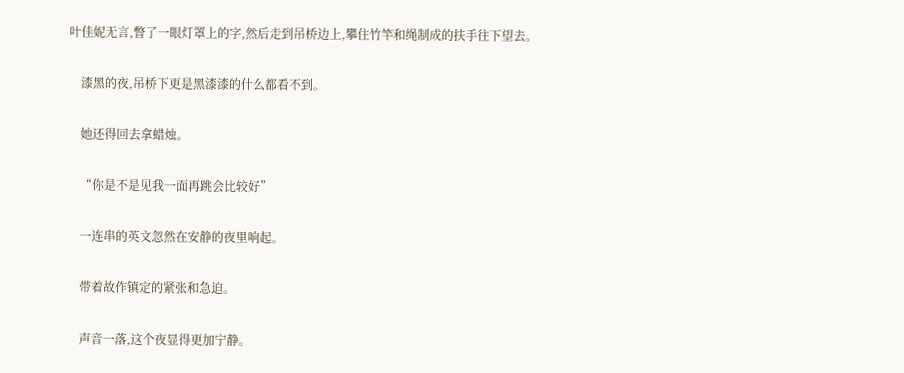叶佳妮无言,瞥了一眼灯罩上的字,然后走到吊桥边上,攀住竹竿和绳制成的扶手往下望去。

    漆黑的夜,吊桥下更是黑漆漆的什么都看不到。

    她还得回去拿蜡烛。

    “你是不是见我一面再跳会比较好”

    一连串的英文忽然在安静的夜里响起。

    带着故作镇定的紧张和急迫。

    声音一落,这个夜显得更加宁静。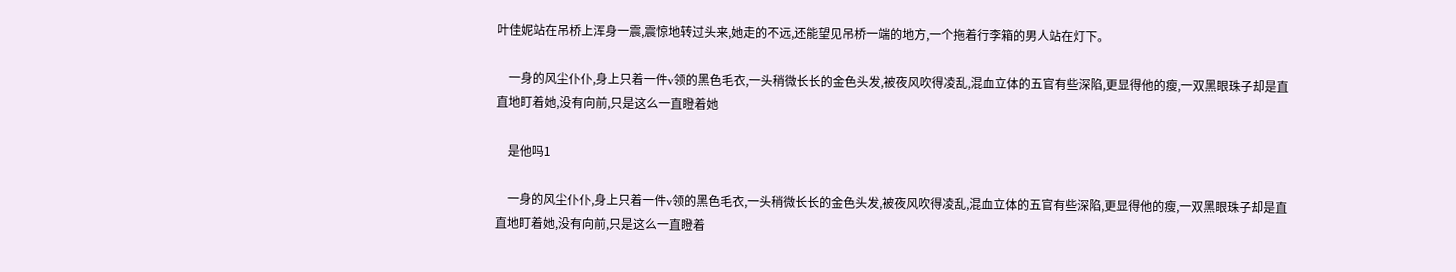叶佳妮站在吊桥上浑身一震,震惊地转过头来,她走的不远,还能望见吊桥一端的地方,一个拖着行李箱的男人站在灯下。

    一身的风尘仆仆,身上只着一件v领的黑色毛衣,一头稍微长长的金色头发,被夜风吹得凌乱,混血立体的五官有些深陷,更显得他的瘦,一双黑眼珠子却是直直地盯着她,没有向前,只是这么一直瞪着她

    是他吗1

    一身的风尘仆仆,身上只着一件v领的黑色毛衣,一头稍微长长的金色头发,被夜风吹得凌乱,混血立体的五官有些深陷,更显得他的瘦,一双黑眼珠子却是直直地盯着她,没有向前,只是这么一直瞪着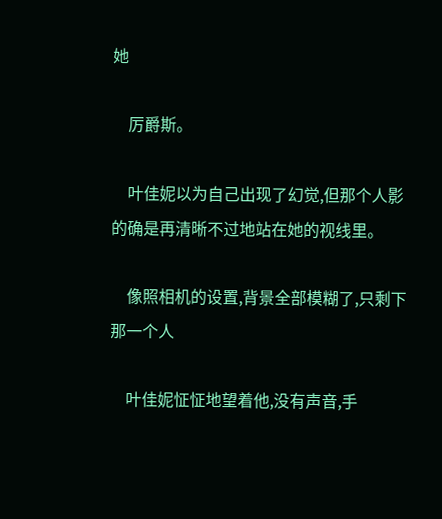她

    厉爵斯。

    叶佳妮以为自己出现了幻觉,但那个人影的确是再清晰不过地站在她的视线里。

    像照相机的设置,背景全部模糊了,只剩下那一个人

    叶佳妮怔怔地望着他,没有声音,手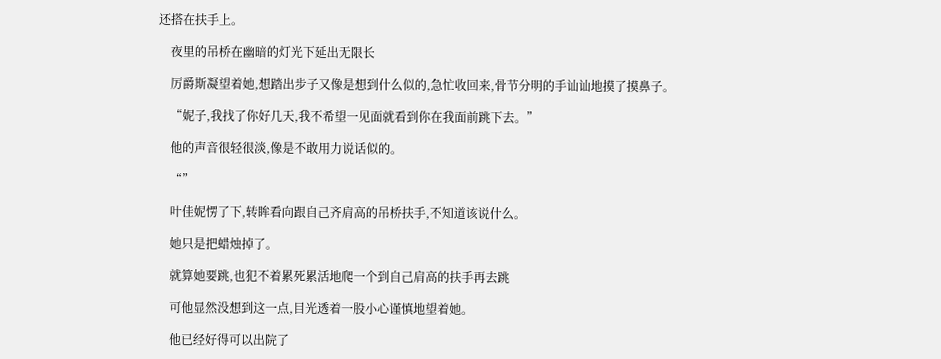还搭在扶手上。

    夜里的吊桥在幽暗的灯光下延出无限长

    厉爵斯凝望着她,想踏出步子又像是想到什么似的,急忙收回来,骨节分明的手讪讪地摸了摸鼻子。

    “妮子,我找了你好几天,我不希望一见面就看到你在我面前跳下去。”

    他的声音很轻很淡,像是不敢用力说话似的。

    “”

    叶佳妮愣了下,转眸看向跟自己齐肩高的吊桥扶手,不知道该说什么。

    她只是把蜡烛掉了。

    就算她要跳,也犯不着累死累活地爬一个到自己肩高的扶手再去跳

    可他显然没想到这一点,目光透着一股小心谨慎地望着她。

    他已经好得可以出院了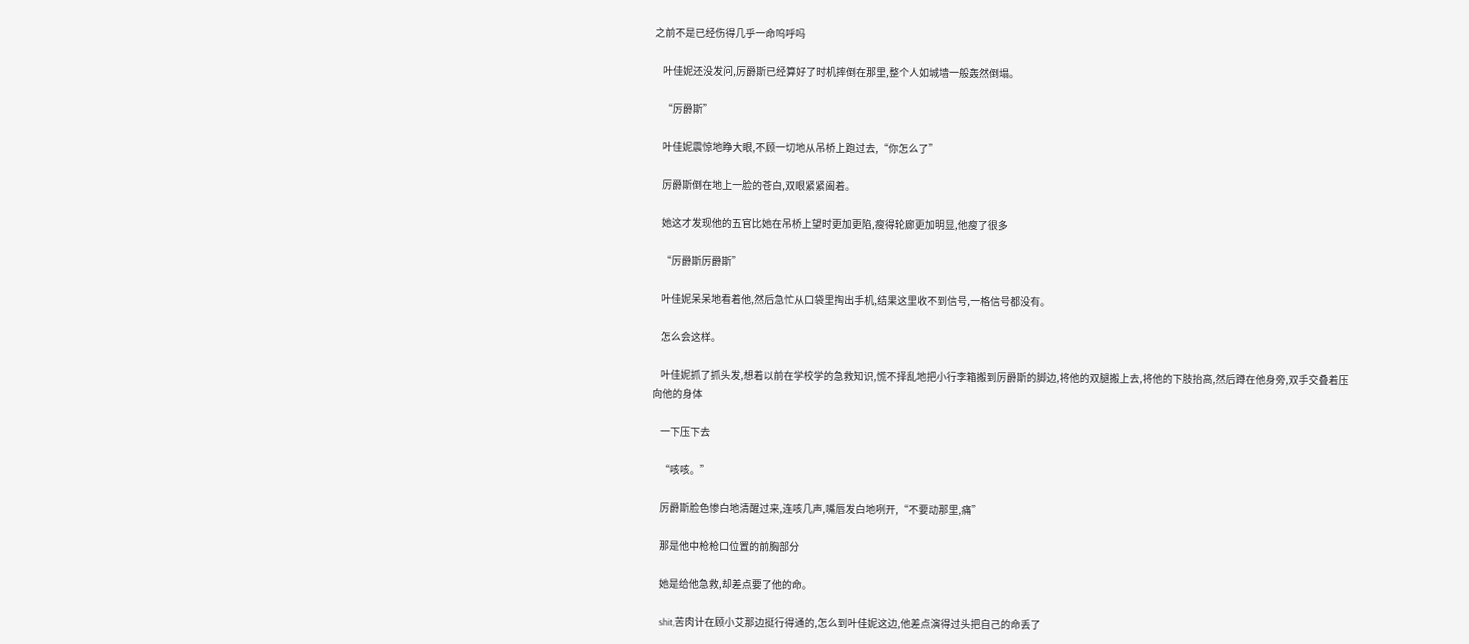之前不是已经伤得几乎一命呜呼吗

    叶佳妮还没发问,厉爵斯已经算好了时机摔倒在那里,整个人如城墙一般轰然倒塌。

    “厉爵斯”

    叶佳妮震惊地睁大眼,不顾一切地从吊桥上跑过去,“你怎么了”

    厉爵斯倒在地上一脸的苍白,双眼紧紧阖着。

    她这才发现他的五官比她在吊桥上望时更加更陷,瘦得轮廊更加明显,他瘦了很多

    “厉爵斯厉爵斯”

    叶佳妮呆呆地看着他,然后急忙从口袋里掏出手机,结果这里收不到信号,一格信号都没有。

    怎么会这样。

    叶佳妮抓了抓头发,想着以前在学校学的急救知识,慌不择乱地把小行李箱搬到厉爵斯的脚边,将他的双腿搬上去,将他的下肢抬高,然后蹲在他身旁,双手交叠着压向他的身体

    一下压下去

    “咳咳。”

    厉爵斯脸色惨白地清醒过来,连咳几声,嘴唇发白地咧开,“不要动那里,痛”

    那是他中枪枪口位置的前胸部分

    她是给他急救,却差点要了他的命。

    shit,苦肉计在顾小艾那边挺行得通的,怎么到叶佳妮这边,他差点演得过头把自己的命丢了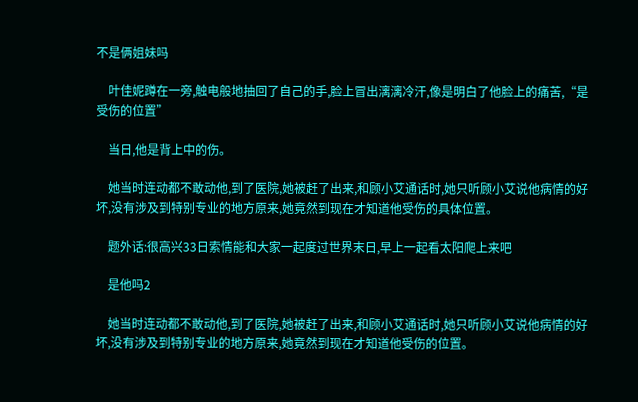不是俩姐妹吗

    叶佳妮蹲在一旁,触电般地抽回了自己的手,脸上冒出漓漓冷汗,像是明白了他脸上的痛苦,“是受伤的位置”

    当日,他是背上中的伤。

    她当时连动都不敢动他,到了医院,她被赶了出来,和顾小艾通话时,她只听顾小艾说他病情的好坏,没有涉及到特别专业的地方原来,她竟然到现在才知道他受伤的具体位置。

    题外话:很高兴33日索情能和大家一起度过世界末日,早上一起看太阳爬上来吧

    是他吗2

    她当时连动都不敢动他,到了医院,她被赶了出来,和顾小艾通话时,她只听顾小艾说他病情的好坏,没有涉及到特别专业的地方原来,她竟然到现在才知道他受伤的位置。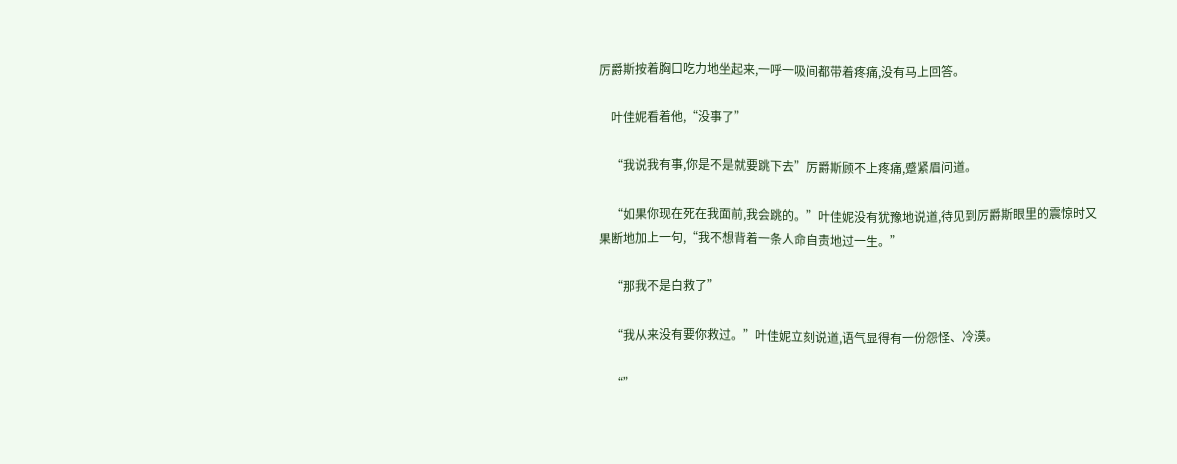厉爵斯按着胸口吃力地坐起来,一呼一吸间都带着疼痛,没有马上回答。

    叶佳妮看着他,“没事了”

    “我说我有事,你是不是就要跳下去”厉爵斯顾不上疼痛,蹙紧眉问道。

    “如果你现在死在我面前,我会跳的。”叶佳妮没有犹豫地说道,待见到厉爵斯眼里的震惊时又果断地加上一句,“我不想背着一条人命自责地过一生。”

    “那我不是白救了”

    “我从来没有要你救过。”叶佳妮立刻说道,语气显得有一份怨怪、冷漠。

    “”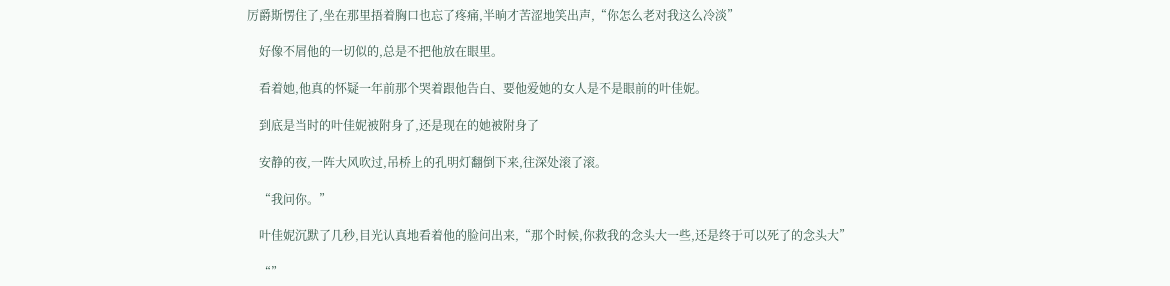厉爵斯愣住了,坐在那里捂着胸口也忘了疼痛,半晌才苦涩地笑出声,“你怎么老对我这么冷淡”

    好像不屑他的一切似的,总是不把他放在眼里。

    看着她,他真的怀疑一年前那个哭着跟他告白、要他爱她的女人是不是眼前的叶佳妮。

    到底是当时的叶佳妮被附身了,还是现在的她被附身了

    安静的夜,一阵大风吹过,吊桥上的孔明灯翻倒下来,往深处滚了滚。

    “我问你。”

    叶佳妮沉默了几秒,目光认真地看着他的脸问出来,“那个时候,你救我的念头大一些,还是终于可以死了的念头大”

    “”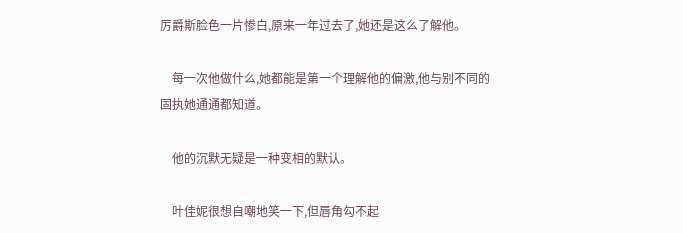厉爵斯脸色一片惨白,原来一年过去了,她还是这么了解他。

    每一次他做什么,她都能是第一个理解他的偏激,他与别不同的固执她通通都知道。

    他的沉默无疑是一种变相的默认。

    叶佳妮很想自嘲地笑一下,但唇角勾不起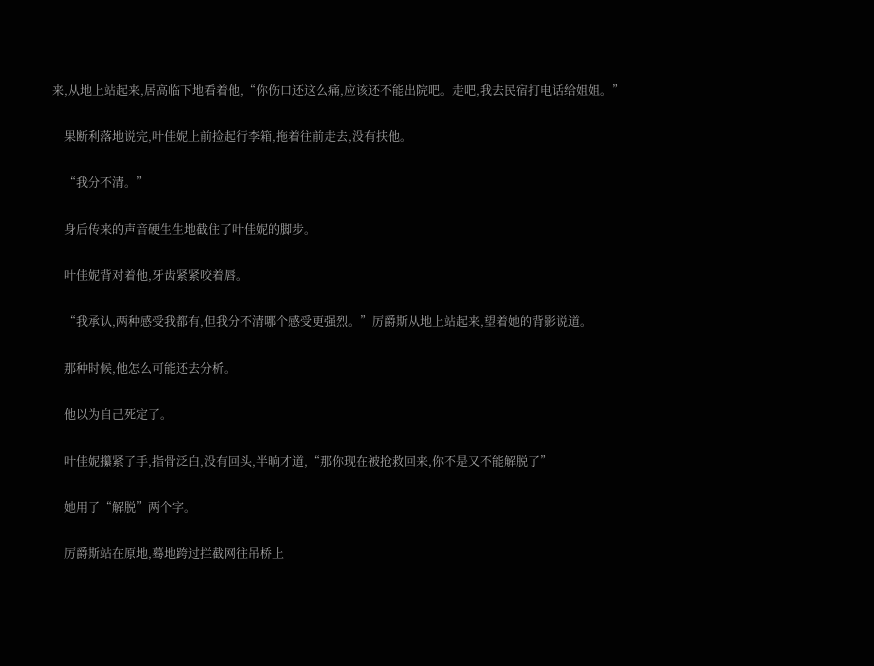来,从地上站起来,居高临下地看着他,“你伤口还这么痛,应该还不能出院吧。走吧,我去民宿打电话给姐姐。”

    果断利落地说完,叶佳妮上前捡起行李箱,拖着往前走去,没有扶他。

    “我分不清。”

    身后传来的声音硬生生地截住了叶佳妮的脚步。

    叶佳妮背对着他,牙齿紧紧咬着唇。

    “我承认,两种感受我都有,但我分不清哪个感受更强烈。”厉爵斯从地上站起来,望着她的背影说道。

    那种时候,他怎么可能还去分析。

    他以为自己死定了。

    叶佳妮攥紧了手,指骨泛白,没有回头,半晌才道,“那你现在被抢救回来,你不是又不能解脱了”

    她用了“解脱”两个字。

    厉爵斯站在原地,蓦地跨过拦截网往吊桥上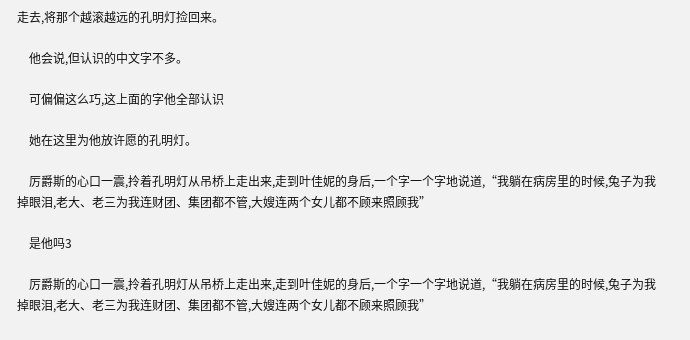走去,将那个越滚越远的孔明灯捡回来。

    他会说,但认识的中文字不多。

    可偏偏这么巧,这上面的字他全部认识

    她在这里为他放许愿的孔明灯。

    厉爵斯的心口一震,拎着孔明灯从吊桥上走出来,走到叶佳妮的身后,一个字一个字地说道,“我躺在病房里的时候,兔子为我掉眼泪,老大、老三为我连财团、集团都不管,大嫂连两个女儿都不顾来照顾我”

    是他吗3

    厉爵斯的心口一震,拎着孔明灯从吊桥上走出来,走到叶佳妮的身后,一个字一个字地说道,“我躺在病房里的时候,兔子为我掉眼泪,老大、老三为我连财团、集团都不管,大嫂连两个女儿都不顾来照顾我”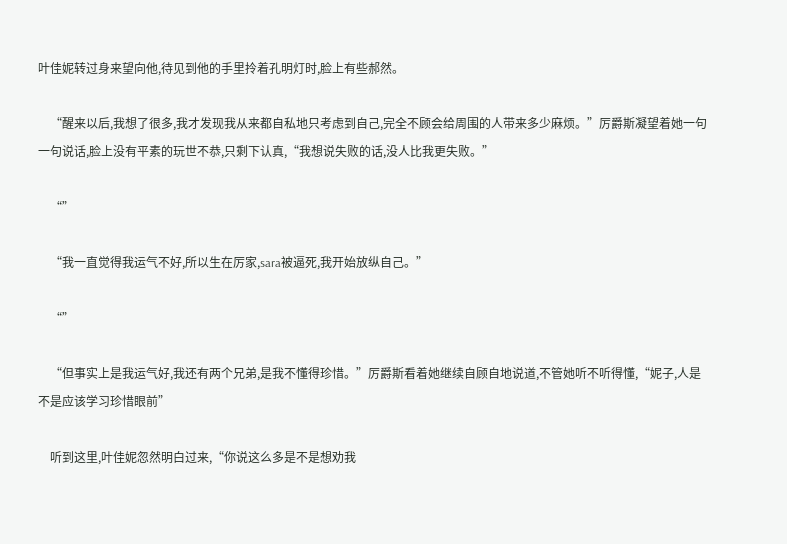叶佳妮转过身来望向他,待见到他的手里拎着孔明灯时,脸上有些郝然。

    “醒来以后,我想了很多,我才发现我从来都自私地只考虑到自己,完全不顾会给周围的人带来多少麻烦。”厉爵斯凝望着她一句一句说话,脸上没有平素的玩世不恭,只剩下认真,“我想说失败的话,没人比我更失败。”

    “”

    “我一直觉得我运气不好,所以生在厉家,sara被逼死,我开始放纵自己。”

    “”

    “但事实上是我运气好,我还有两个兄弟,是我不懂得珍惜。”厉爵斯看着她继续自顾自地说道,不管她听不听得懂,“妮子,人是不是应该学习珍惜眼前”

    听到这里,叶佳妮忽然明白过来,“你说这么多是不是想劝我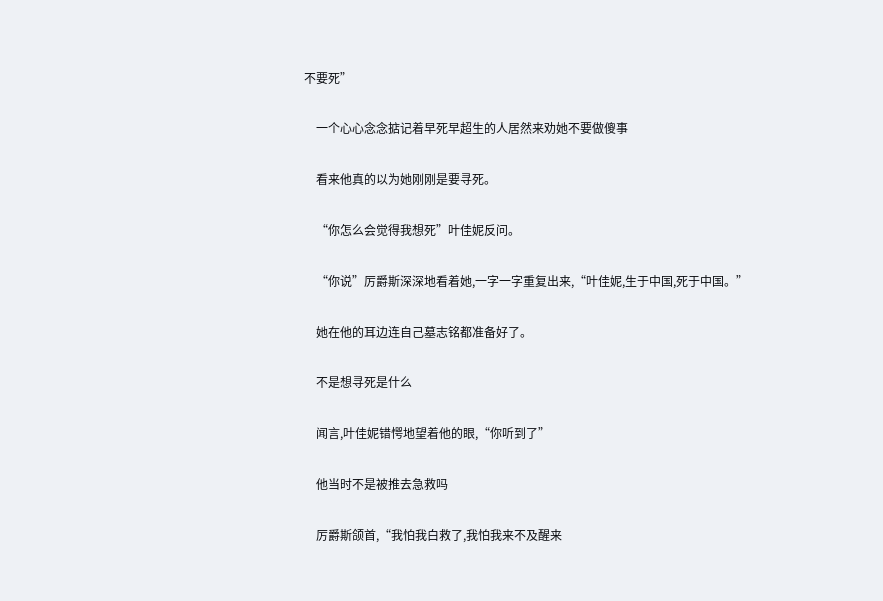不要死”

    一个心心念念掂记着早死早超生的人居然来劝她不要做傻事

    看来他真的以为她刚刚是要寻死。

    “你怎么会觉得我想死”叶佳妮反问。

    “你说”厉爵斯深深地看着她,一字一字重复出来,“叶佳妮,生于中国,死于中国。”

    她在他的耳边连自己墓志铭都准备好了。

    不是想寻死是什么

    闻言,叶佳妮错愕地望着他的眼,“你听到了”

    他当时不是被推去急救吗

    厉爵斯颌首,“我怕我白救了,我怕我来不及醒来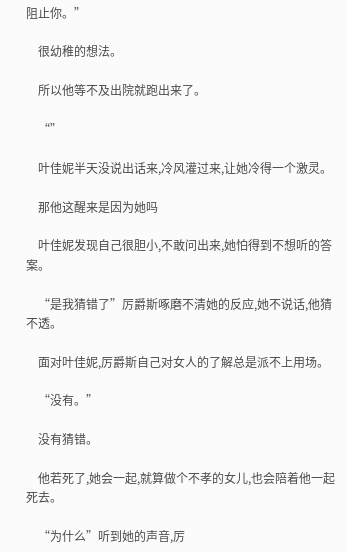阻止你。”

    很幼稚的想法。

    所以他等不及出院就跑出来了。

    “”

    叶佳妮半天没说出话来,冷风灌过来,让她冷得一个激灵。

    那他这醒来是因为她吗

    叶佳妮发现自己很胆小,不敢问出来,她怕得到不想听的答案。

    “是我猜错了”厉爵斯啄磨不清她的反应,她不说话,他猜不透。

    面对叶佳妮,厉爵斯自己对女人的了解总是派不上用场。

    “没有。”

    没有猜错。

    他若死了,她会一起,就算做个不孝的女儿,也会陪着他一起死去。

    “为什么”听到她的声音,厉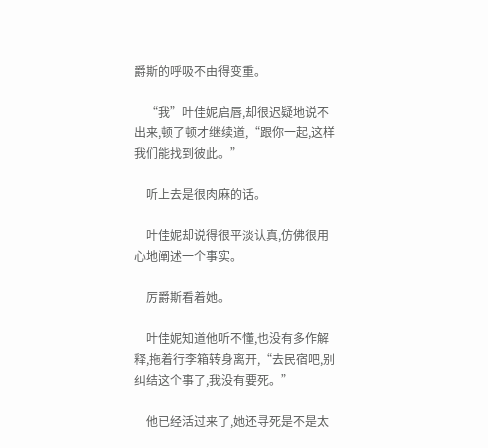爵斯的呼吸不由得变重。

    “我”叶佳妮启唇,却很迟疑地说不出来,顿了顿才继续道,“跟你一起,这样我们能找到彼此。”

    听上去是很肉麻的话。

    叶佳妮却说得很平淡认真,仿佛很用心地阐述一个事实。

    厉爵斯看着她。

    叶佳妮知道他听不懂,也没有多作解释,拖着行李箱转身离开,“去民宿吧,别纠结这个事了,我没有要死。”

    他已经活过来了,她还寻死是不是太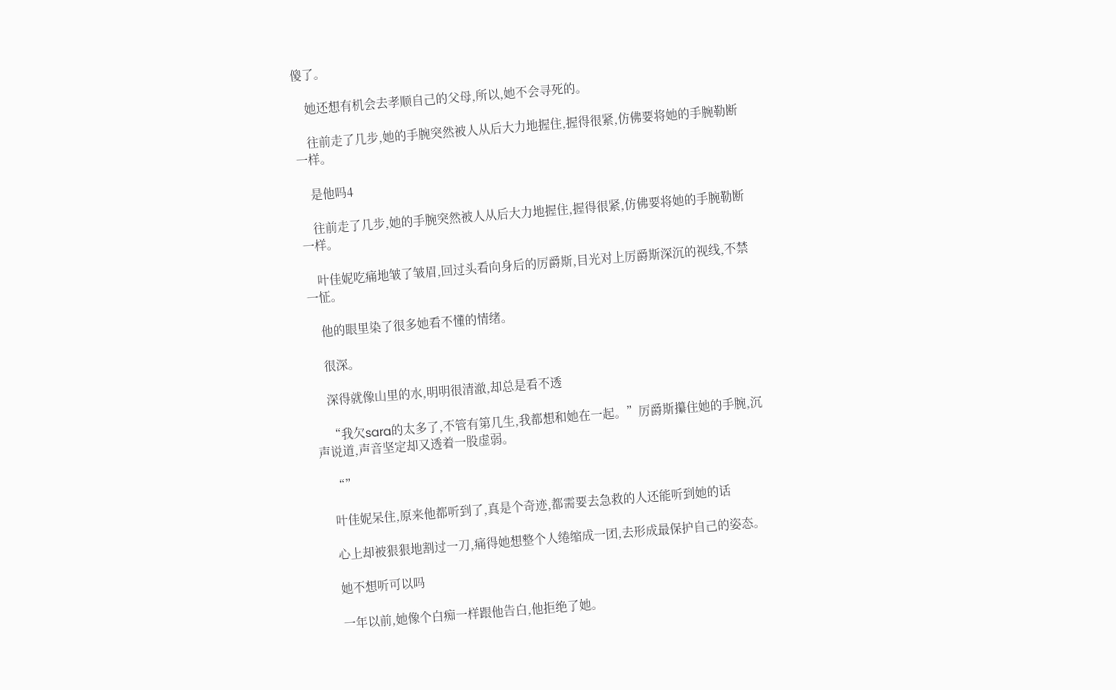傻了。

    她还想有机会去孝顺自己的父母,所以,她不会寻死的。

    往前走了几步,她的手腕突然被人从后大力地握住,握得很紧,仿佛要将她的手腕勒断一样。

    是他吗4

    往前走了几步,她的手腕突然被人从后大力地握住,握得很紧,仿佛要将她的手腕勒断一样。

    叶佳妮吃痛地皱了皱眉,回过头看向身后的厉爵斯,目光对上厉爵斯深沉的视线,不禁一怔。

    他的眼里染了很多她看不懂的情绪。

    很深。

    深得就像山里的水,明明很清澈,却总是看不透

    “我欠sara的太多了,不管有第几生,我都想和她在一起。”厉爵斯攥住她的手腕,沉声说道,声音坚定却又透着一股虚弱。

    “”

    叶佳妮呆住,原来他都听到了,真是个奇迹,都需要去急救的人还能听到她的话

    心上却被狠狠地割过一刀,痛得她想整个人绻缩成一团,去形成最保护自己的姿态。

    她不想听可以吗

    一年以前,她像个白痴一样跟他告白,他拒绝了她。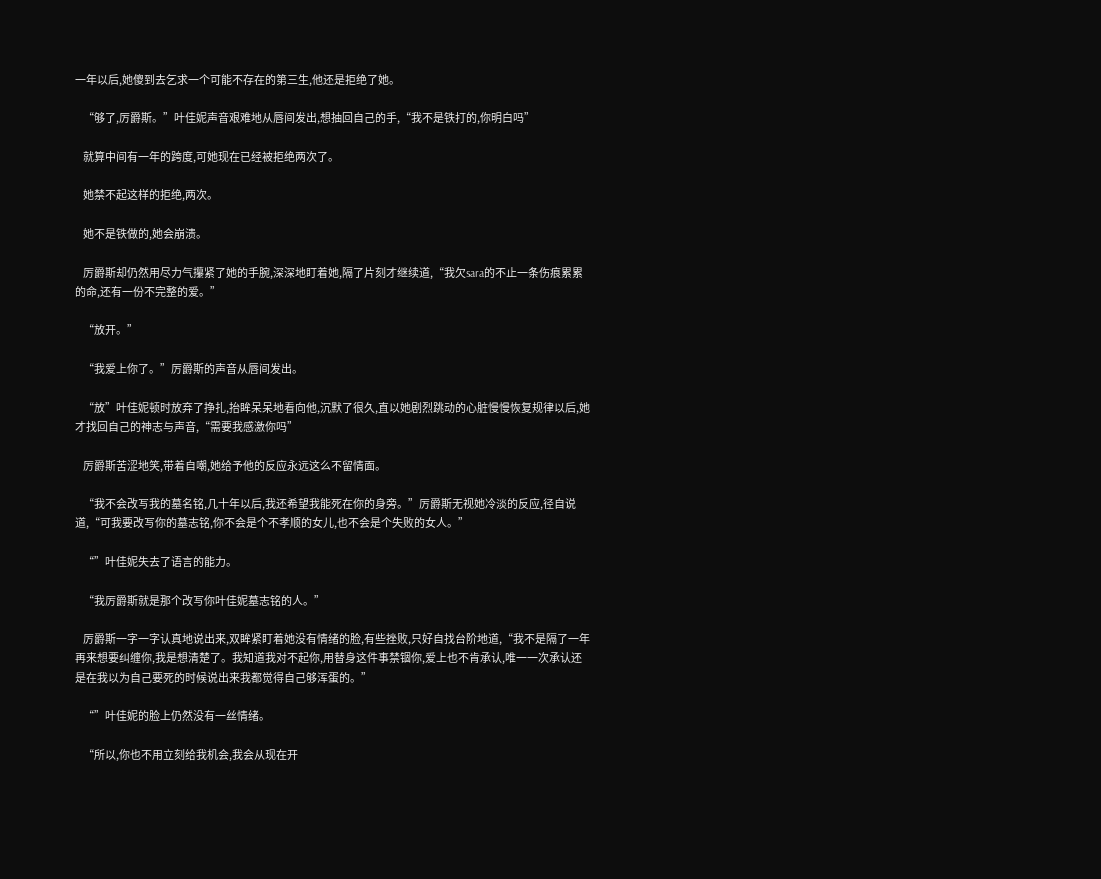一年以后,她傻到去乞求一个可能不存在的第三生,他还是拒绝了她。

    “够了,厉爵斯。”叶佳妮声音艰难地从唇间发出,想抽回自己的手,“我不是铁打的,你明白吗”

    就算中间有一年的跨度,可她现在已经被拒绝两次了。

    她禁不起这样的拒绝,两次。

    她不是铁做的,她会崩溃。

    厉爵斯却仍然用尽力气攥紧了她的手腕,深深地盯着她,隔了片刻才继续道,“我欠sara的不止一条伤痕累累的命,还有一份不完整的爱。”

    “放开。”

    “我爱上你了。”厉爵斯的声音从唇间发出。

    “放”叶佳妮顿时放弃了挣扎,抬眸呆呆地看向他,沉默了很久,直以她剧烈跳动的心脏慢慢恢复规律以后,她才找回自己的神志与声音,“需要我感激你吗”

    厉爵斯苦涩地笑,带着自嘲,她给予他的反应永远这么不留情面。

    “我不会改写我的墓名铭,几十年以后,我还希望我能死在你的身旁。”厉爵斯无视她冷淡的反应,径自说道,“可我要改写你的墓志铭,你不会是个不孝顺的女儿,也不会是个失败的女人。”

    “”叶佳妮失去了语言的能力。

    “我厉爵斯就是那个改写你叶佳妮墓志铭的人。”

    厉爵斯一字一字认真地说出来,双眸紧盯着她没有情绪的脸,有些挫败,只好自找台阶地道,“我不是隔了一年再来想要纠缠你,我是想清楚了。我知道我对不起你,用替身这件事禁锢你,爱上也不肯承认,唯一一次承认还是在我以为自己要死的时候说出来我都觉得自己够浑蛋的。”

    “”叶佳妮的脸上仍然没有一丝情绪。

    “所以,你也不用立刻给我机会,我会从现在开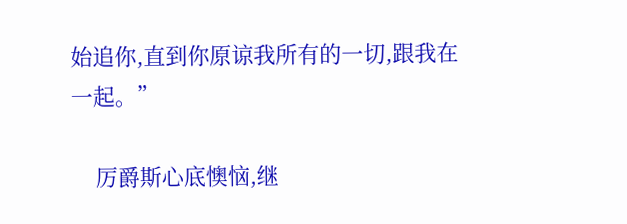始追你,直到你原谅我所有的一切,跟我在一起。”

    厉爵斯心底懊恼,继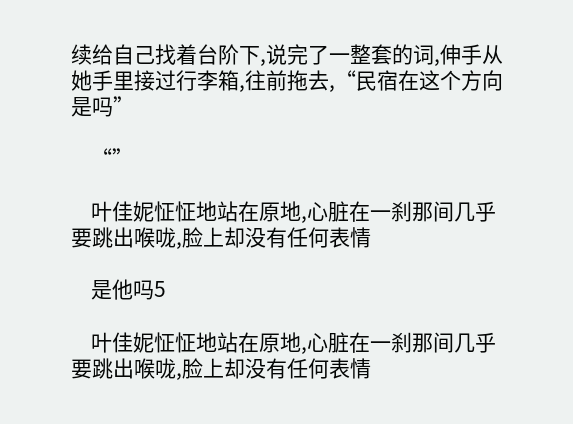续给自己找着台阶下,说完了一整套的词,伸手从她手里接过行李箱,往前拖去,“民宿在这个方向是吗”

    “”

    叶佳妮怔怔地站在原地,心脏在一刹那间几乎要跳出喉咙,脸上却没有任何表情

    是他吗5

    叶佳妮怔怔地站在原地,心脏在一刹那间几乎要跳出喉咙,脸上却没有任何表情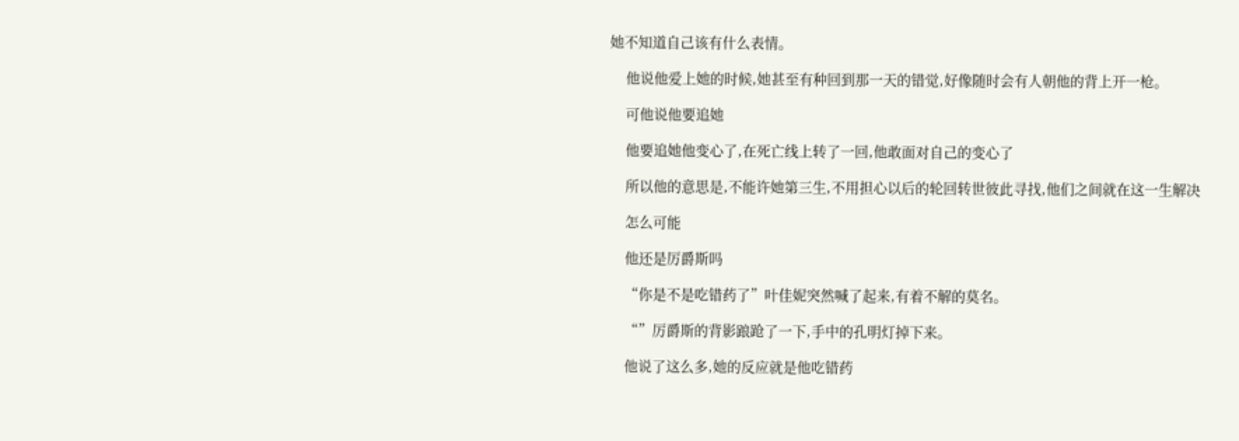她不知道自己该有什么表情。

    他说他爱上她的时候,她甚至有种回到那一天的错觉,好像随时会有人朝他的背上开一枪。

    可他说他要追她

    他要追她他变心了,在死亡线上转了一回,他敢面对自己的变心了

    所以他的意思是,不能许她第三生,不用担心以后的轮回转世彼此寻找,他们之间就在这一生解决

    怎么可能

    他还是厉爵斯吗

    “你是不是吃错药了”叶佳妮突然喊了起来,有着不解的莫名。

    “”厉爵斯的背影踉跄了一下,手中的孔明灯掉下来。

    他说了这么多,她的反应就是他吃错药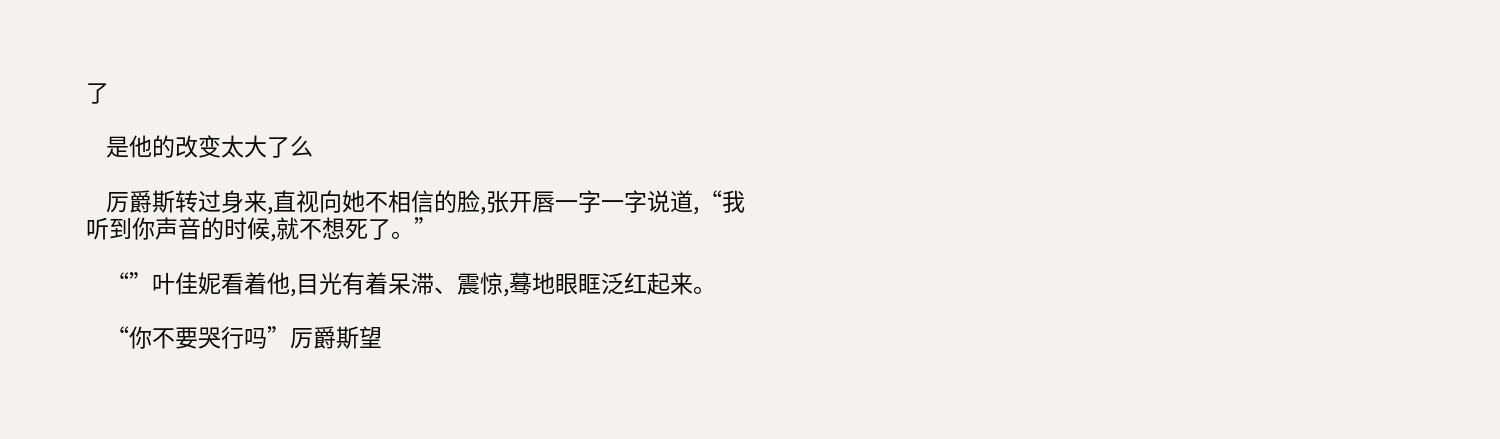了

    是他的改变太大了么

    厉爵斯转过身来,直视向她不相信的脸,张开唇一字一字说道,“我听到你声音的时候,就不想死了。”

    “”叶佳妮看着他,目光有着呆滞、震惊,蓦地眼眶泛红起来。

    “你不要哭行吗”厉爵斯望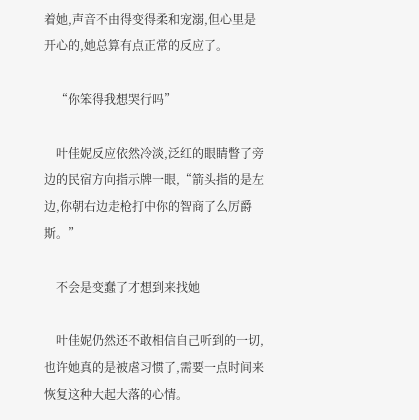着她,声音不由得变得柔和宠溺,但心里是开心的,她总算有点正常的反应了。

    “你笨得我想哭行吗”

    叶佳妮反应依然冷淡,泛红的眼睛瞥了旁边的民宿方向指示牌一眼,“箭头指的是左边,你朝右边走枪打中你的智商了么厉爵斯。”

    不会是变蠢了才想到来找她

    叶佳妮仍然还不敢相信自己听到的一切,也许她真的是被虐习惯了,需要一点时间来恢复这种大起大落的心情。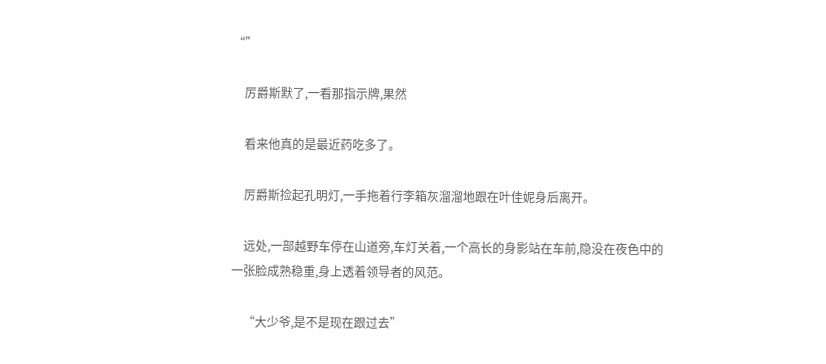“”

    厉爵斯默了,一看那指示牌,果然

    看来他真的是最近药吃多了。

    厉爵斯捡起孔明灯,一手拖着行李箱灰溜溜地跟在叶佳妮身后离开。

    远处,一部越野车停在山道旁,车灯关着,一个高长的身影站在车前,隐没在夜色中的一张脸成熟稳重,身上透着领导者的风范。

    “大少爷,是不是现在跟过去”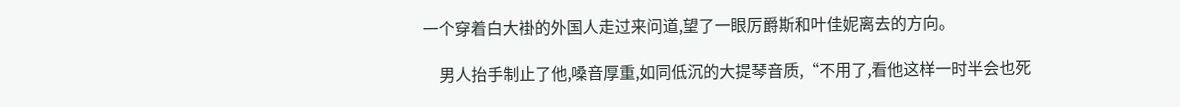一个穿着白大褂的外国人走过来问道,望了一眼厉爵斯和叶佳妮离去的方向。

    男人抬手制止了他,嗓音厚重,如同低沉的大提琴音质,“不用了,看他这样一时半会也死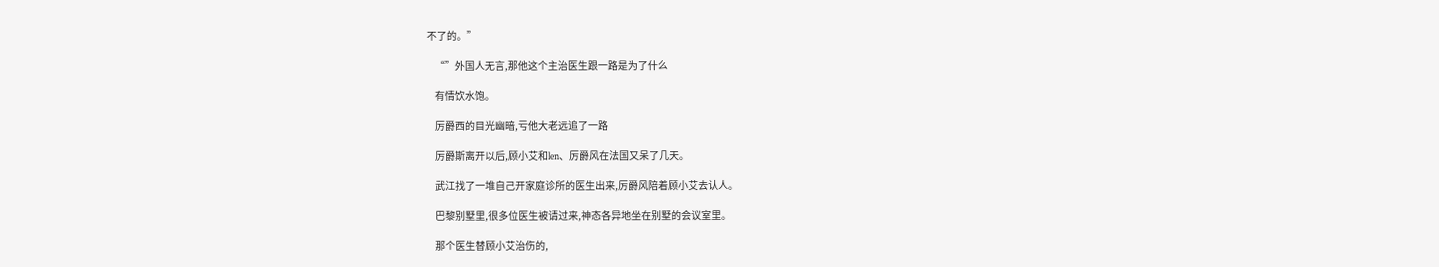不了的。”

    “”外国人无言,那他这个主治医生跟一路是为了什么

    有情饮水饱。

    厉爵西的目光幽暗,亏他大老远追了一路

    厉爵斯离开以后,顾小艾和len、厉爵风在法国又呆了几天。

    武江找了一堆自己开家庭诊所的医生出来,厉爵风陪着顾小艾去认人。

    巴黎别墅里,很多位医生被请过来,神态各异地坐在别墅的会议室里。

    那个医生替顾小艾治伤的,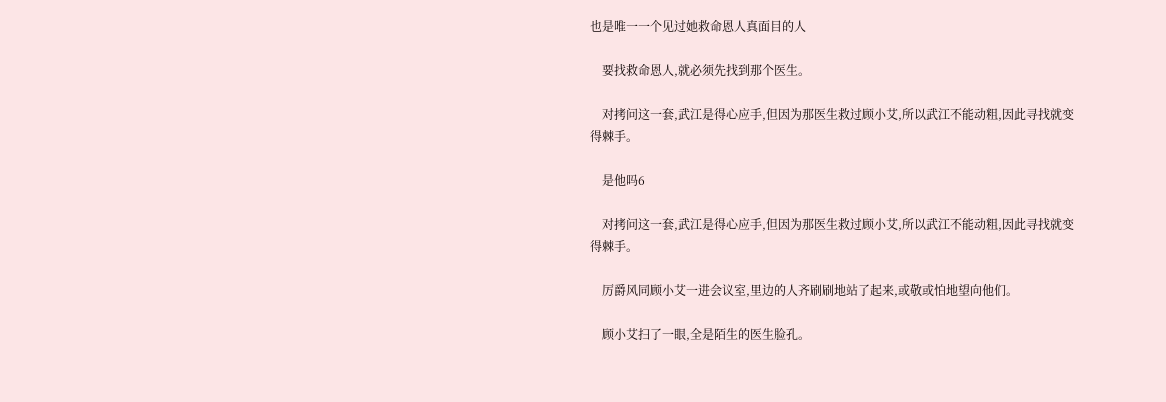也是唯一一个见过她救命恩人真面目的人

    要找救命恩人,就必须先找到那个医生。

    对拷问这一套,武江是得心应手,但因为那医生救过顾小艾,所以武江不能动粗,因此寻找就变得棘手。

    是他吗6

    对拷问这一套,武江是得心应手,但因为那医生救过顾小艾,所以武江不能动粗,因此寻找就变得棘手。

    厉爵风同顾小艾一进会议室,里边的人齐刷刷地站了起来,或敬或怕地望向他们。

    顾小艾扫了一眼,全是陌生的医生脸孔。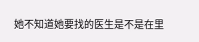她不知道她要找的医生是不是在里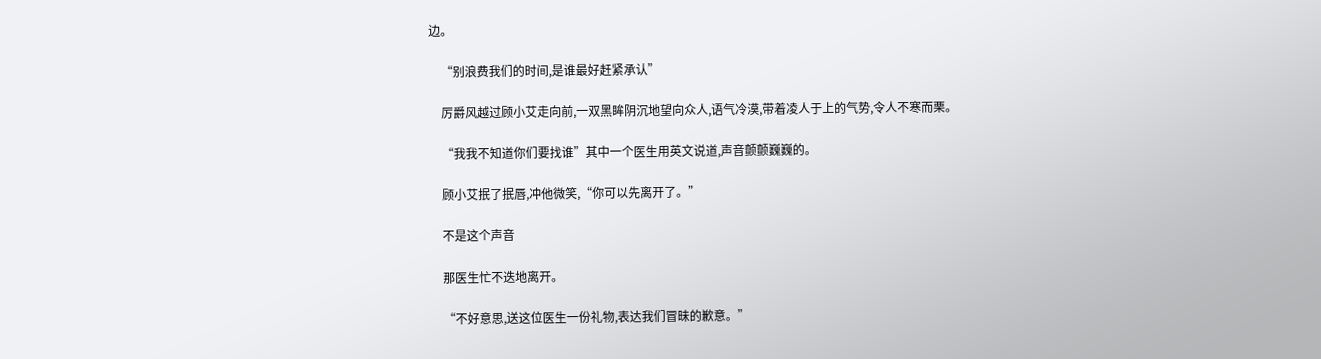边。

    “别浪费我们的时间,是谁最好赶紧承认”

    厉爵风越过顾小艾走向前,一双黑眸阴沉地望向众人,语气冷漠,带着凌人于上的气势,令人不寒而栗。

    “我我不知道你们要找谁”其中一个医生用英文说道,声音颤颤巍巍的。

    顾小艾抿了抿唇,冲他微笑,“你可以先离开了。”

    不是这个声音

    那医生忙不迭地离开。

    “不好意思,送这位医生一份礼物,表达我们冒昧的歉意。”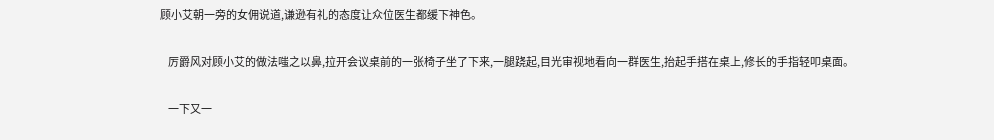顾小艾朝一旁的女佣说道,谦逊有礼的态度让众位医生都缓下神色。

    厉爵风对顾小艾的做法嗤之以鼻,拉开会议桌前的一张椅子坐了下来,一腿跷起,目光审视地看向一群医生,抬起手搭在桌上,修长的手指轻叩桌面。

    一下又一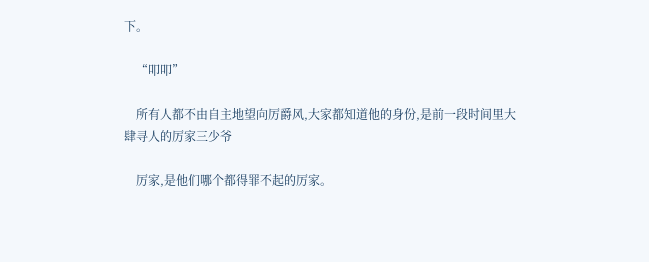下。

    “叩叩”

    所有人都不由自主地望向厉爵风,大家都知道他的身份,是前一段时间里大肆寻人的厉家三少爷

    厉家,是他们哪个都得罪不起的厉家。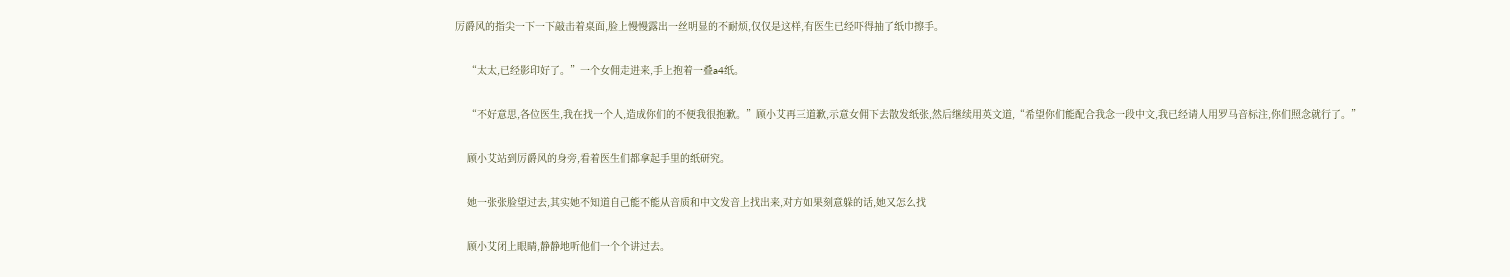厉爵风的指尖一下一下敲击着桌面,脸上慢慢露出一丝明显的不耐烦,仅仅是这样,有医生已经吓得抽了纸巾擦手。

    “太太,已经影印好了。”一个女佣走进来,手上抱着一叠a4纸。

    “不好意思,各位医生,我在找一个人,造成你们的不便我很抱歉。”顾小艾再三道歉,示意女佣下去散发纸张,然后继续用英文道,“希望你们能配合我念一段中文,我已经请人用罗马音标注,你们照念就行了。”

    顾小艾站到厉爵风的身旁,看着医生们都拿起手里的纸研究。

    她一张张脸望过去,其实她不知道自己能不能从音质和中文发音上找出来,对方如果刻意躲的话,她又怎么找

    顾小艾闭上眼睛,静静地听他们一个个讲过去。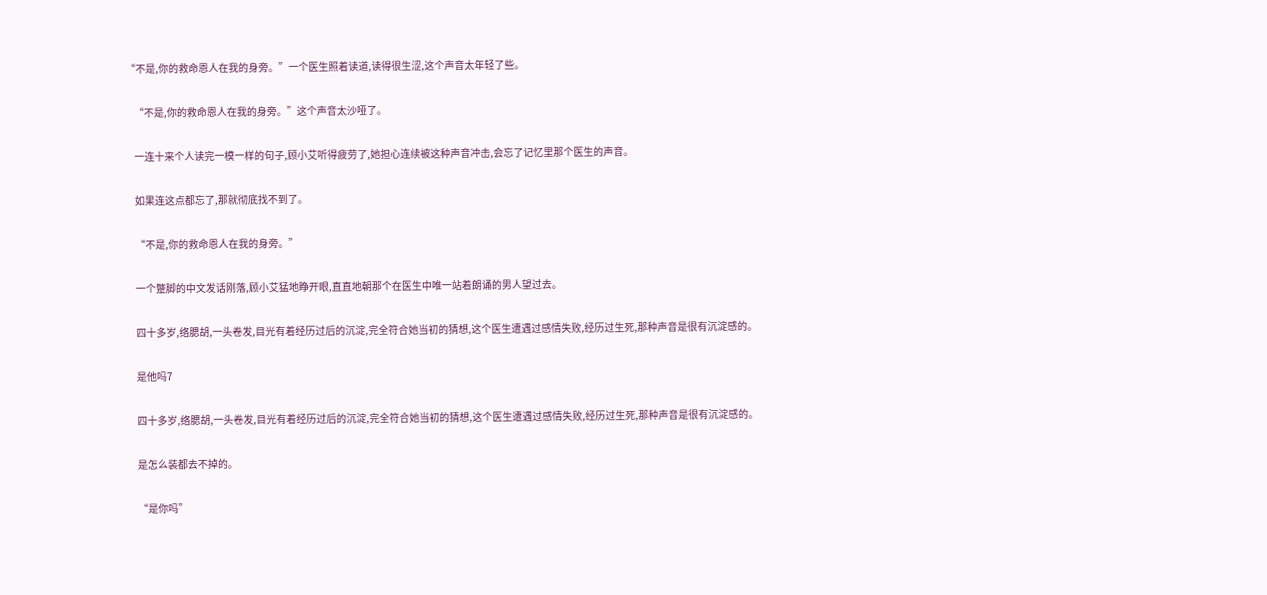“不是,你的救命恩人在我的身旁。”一个医生照着读道,读得很生涩,这个声音太年轻了些。

    “不是,你的救命恩人在我的身旁。”这个声音太沙哑了。

    一连十来个人读完一模一样的句子,顾小艾听得疲劳了,她担心连续被这种声音冲击,会忘了记忆里那个医生的声音。

    如果连这点都忘了,那就彻底找不到了。

    “不是,你的救命恩人在我的身旁。”

    一个蹩脚的中文发话刚落,顾小艾猛地睁开眼,直直地朝那个在医生中唯一站着朗诵的男人望过去。

    四十多岁,络腮胡,一头卷发,目光有着经历过后的沉淀,完全符合她当初的猜想,这个医生遭遇过感情失败,经历过生死,那种声音是很有沉淀感的。

    是他吗7

    四十多岁,络腮胡,一头卷发,目光有着经历过后的沉淀,完全符合她当初的猜想,这个医生遭遇过感情失败,经历过生死,那种声音是很有沉淀感的。

    是怎么装都去不掉的。

    “是你吗”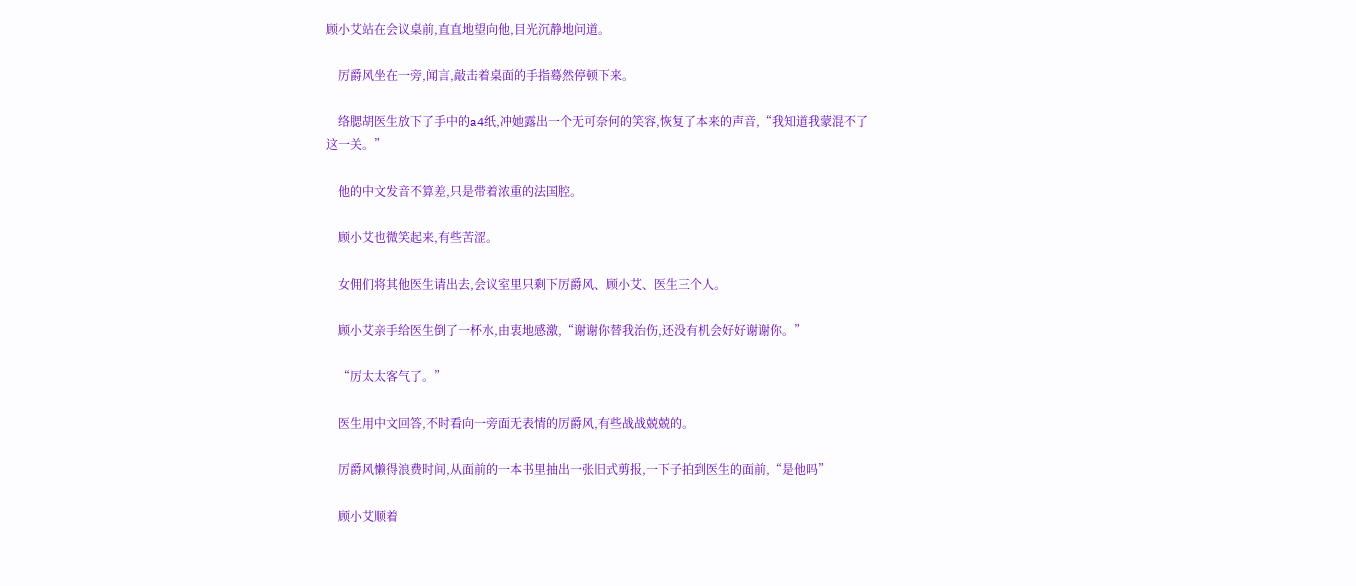顾小艾站在会议桌前,直直地望向他,目光沉静地问道。

    厉爵风坐在一旁,闻言,敲击着桌面的手指蓦然停顿下来。

    络腮胡医生放下了手中的a4纸,冲她露出一个无可奈何的笑容,恢复了本来的声音,“我知道我蒙混不了这一关。”

    他的中文发音不算差,只是带着浓重的法国腔。

    顾小艾也微笑起来,有些苦涩。

    女佣们将其他医生请出去,会议室里只剩下厉爵风、顾小艾、医生三个人。

    顾小艾亲手给医生倒了一杯水,由衷地感激,“谢谢你替我治伤,还没有机会好好谢谢你。”

    “厉太太客气了。”

    医生用中文回答,不时看向一旁面无表情的厉爵风,有些战战兢兢的。

    厉爵风懒得浪费时间,从面前的一本书里抽出一张旧式剪报,一下子拍到医生的面前,“是他吗”

    顾小艾顺着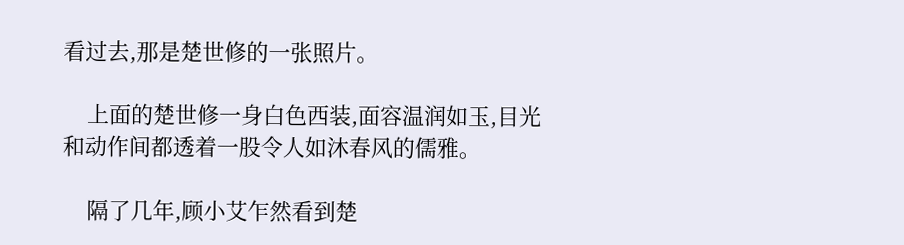看过去,那是楚世修的一张照片。

    上面的楚世修一身白色西装,面容温润如玉,目光和动作间都透着一股令人如沐春风的儒雅。

    隔了几年,顾小艾乍然看到楚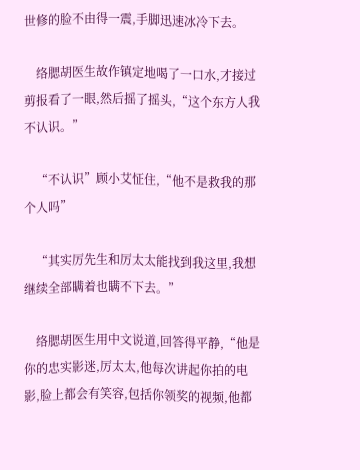世修的脸不由得一震,手脚迅速冰冷下去。

    络腮胡医生故作镇定地喝了一口水,才接过剪报看了一眼,然后摇了摇头,“这个东方人我不认识。”

    “不认识”顾小艾怔住,“他不是救我的那个人吗”

    “其实厉先生和厉太太能找到我这里,我想继续全部瞒着也瞒不下去。”

    络腮胡医生用中文说道,回答得平静,“他是你的忠实影迷,厉太太,他每次讲起你拍的电影,脸上都会有笑容,包括你领奖的视频,他都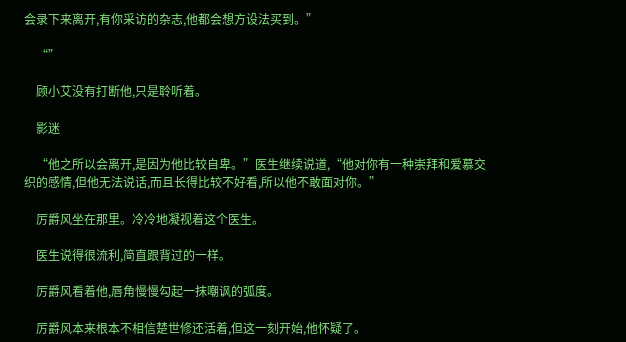会录下来离开,有你采访的杂志,他都会想方设法买到。”

    “”

    顾小艾没有打断他,只是聆听着。

    影迷

    “他之所以会离开,是因为他比较自卑。”医生继续说道,“他对你有一种崇拜和爱慕交织的感情,但他无法说话,而且长得比较不好看,所以他不敢面对你。”

    厉爵风坐在那里。冷冷地凝视着这个医生。

    医生说得很流利,简直跟背过的一样。

    厉爵风看着他,唇角慢慢勾起一抹嘲讽的弧度。

    厉爵风本来根本不相信楚世修还活着,但这一刻开始,他怀疑了。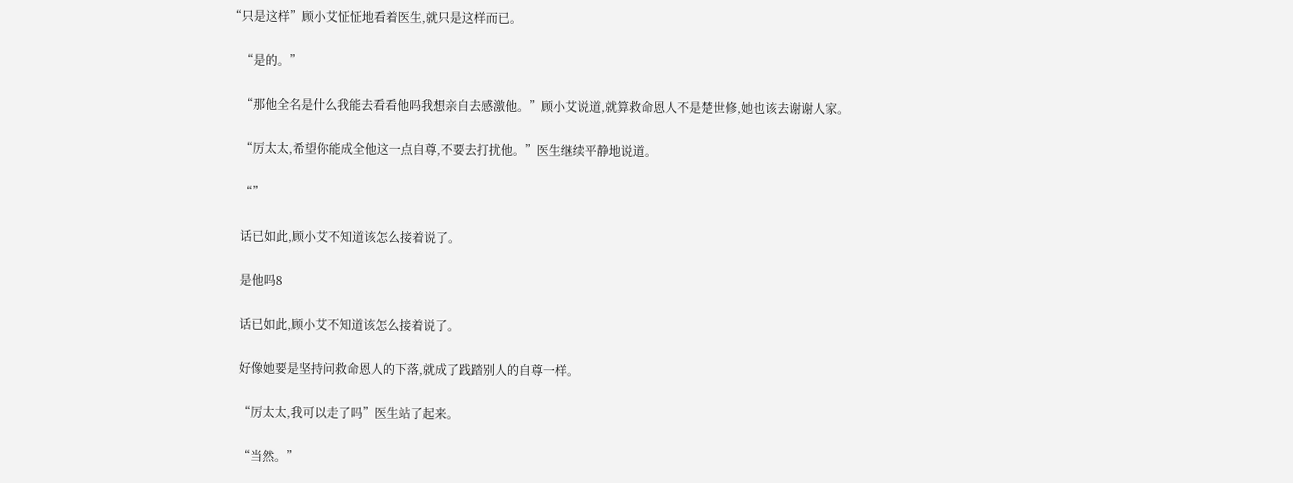“只是这样”顾小艾怔怔地看着医生,就只是这样而已。

    “是的。”

    “那他全名是什么我能去看看他吗我想亲自去感激他。”顾小艾说道,就算救命恩人不是楚世修,她也该去谢谢人家。

    “厉太太,希望你能成全他这一点自尊,不要去打扰他。”医生继续平静地说道。

    “”

    话已如此,顾小艾不知道该怎么接着说了。

    是他吗8

    话已如此,顾小艾不知道该怎么接着说了。

    好像她要是坚持问救命恩人的下落,就成了践踏别人的自尊一样。

    “厉太太,我可以走了吗”医生站了起来。

    “当然。”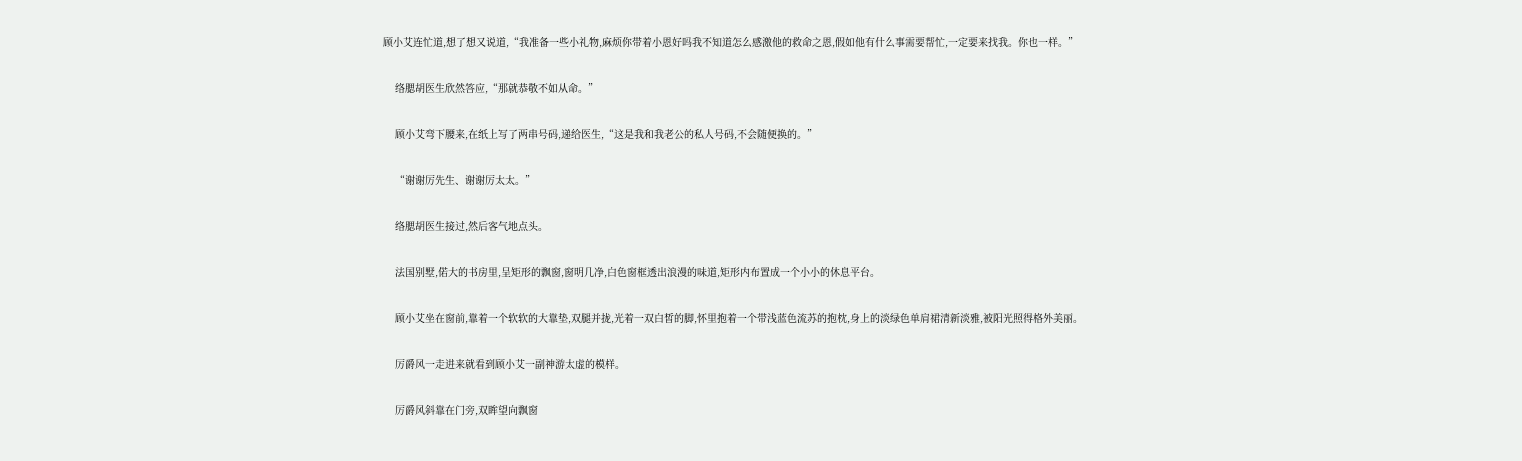顾小艾连忙道,想了想又说道,“我准备一些小礼物,麻烦你带着小恩好吗我不知道怎么感激他的救命之恩,假如他有什么事需要帮忙,一定要来找我。你也一样。”

    络腮胡医生欣然答应,“那就恭敬不如从命。”

    顾小艾弯下腰来,在纸上写了两串号码,递给医生,“这是我和我老公的私人号码,不会随便换的。”

    “谢谢厉先生、谢谢厉太太。”

    络腮胡医生接过,然后客气地点头。

    法国别墅,偌大的书房里,呈矩形的飘窗,窗明几净,白色窗框透出浪漫的味道,矩形内布置成一个小小的休息平台。

    顾小艾坐在窗前,靠着一个软软的大靠垫,双腿并拢,光着一双白皙的脚,怀里抱着一个带浅蓝色流苏的抱枕,身上的淡绿色单肩裙清新淡雅,被阳光照得格外美丽。

    厉爵风一走进来就看到顾小艾一副神游太虚的模样。

    厉爵风斜靠在门旁,双眸望向飘窗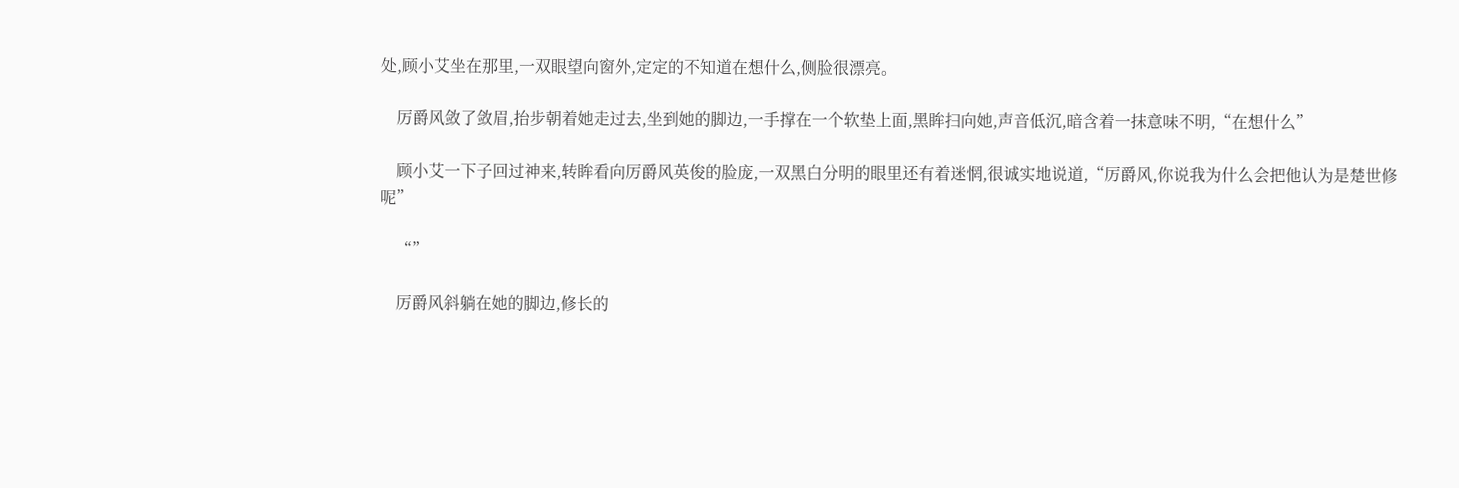处,顾小艾坐在那里,一双眼望向窗外,定定的不知道在想什么,侧脸很漂亮。

    厉爵风敛了敛眉,抬步朝着她走过去,坐到她的脚边,一手撑在一个软垫上面,黑眸扫向她,声音低沉,暗含着一抹意味不明,“在想什么”

    顾小艾一下子回过神来,转眸看向厉爵风英俊的脸庞,一双黑白分明的眼里还有着迷惘,很诚实地说道,“厉爵风,你说我为什么会把他认为是楚世修呢”

    “”

    厉爵风斜躺在她的脚边,修长的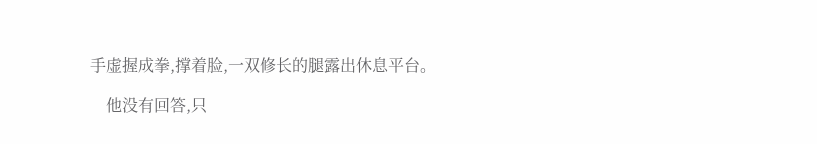手虚握成拳,撑着脸,一双修长的腿露出休息平台。

    他没有回答,只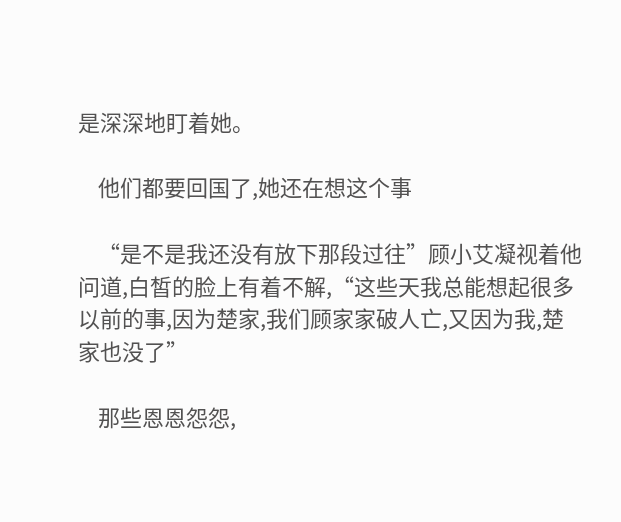是深深地盯着她。

    他们都要回国了,她还在想这个事

    “是不是我还没有放下那段过往”顾小艾凝视着他问道,白皙的脸上有着不解,“这些天我总能想起很多以前的事,因为楚家,我们顾家家破人亡,又因为我,楚家也没了”

    那些恩恩怨怨,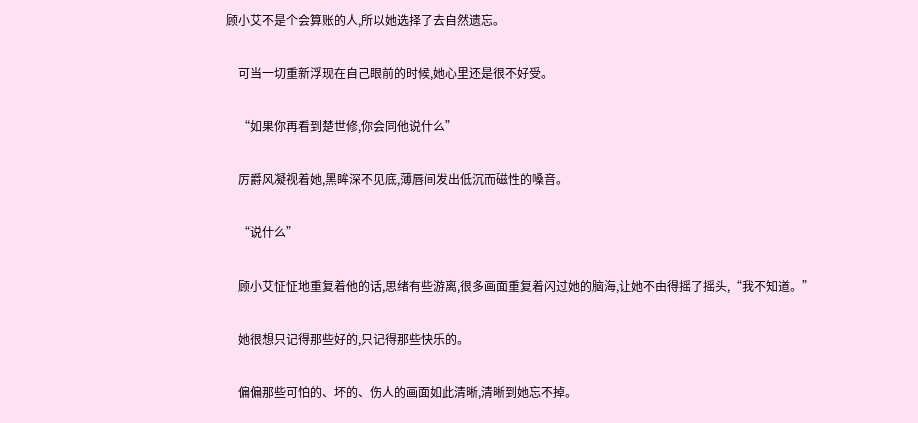顾小艾不是个会算账的人,所以她选择了去自然遗忘。

    可当一切重新浮现在自己眼前的时候,她心里还是很不好受。

    “如果你再看到楚世修,你会同他说什么”

    厉爵风凝视着她,黑眸深不见底,薄唇间发出低沉而磁性的嗓音。

    “说什么”

    顾小艾怔怔地重复着他的话,思绪有些游离,很多画面重复着闪过她的脑海,让她不由得摇了摇头,“我不知道。”

    她很想只记得那些好的,只记得那些快乐的。

    偏偏那些可怕的、坏的、伤人的画面如此清晰,清晰到她忘不掉。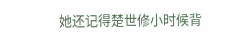她还记得楚世修小时候背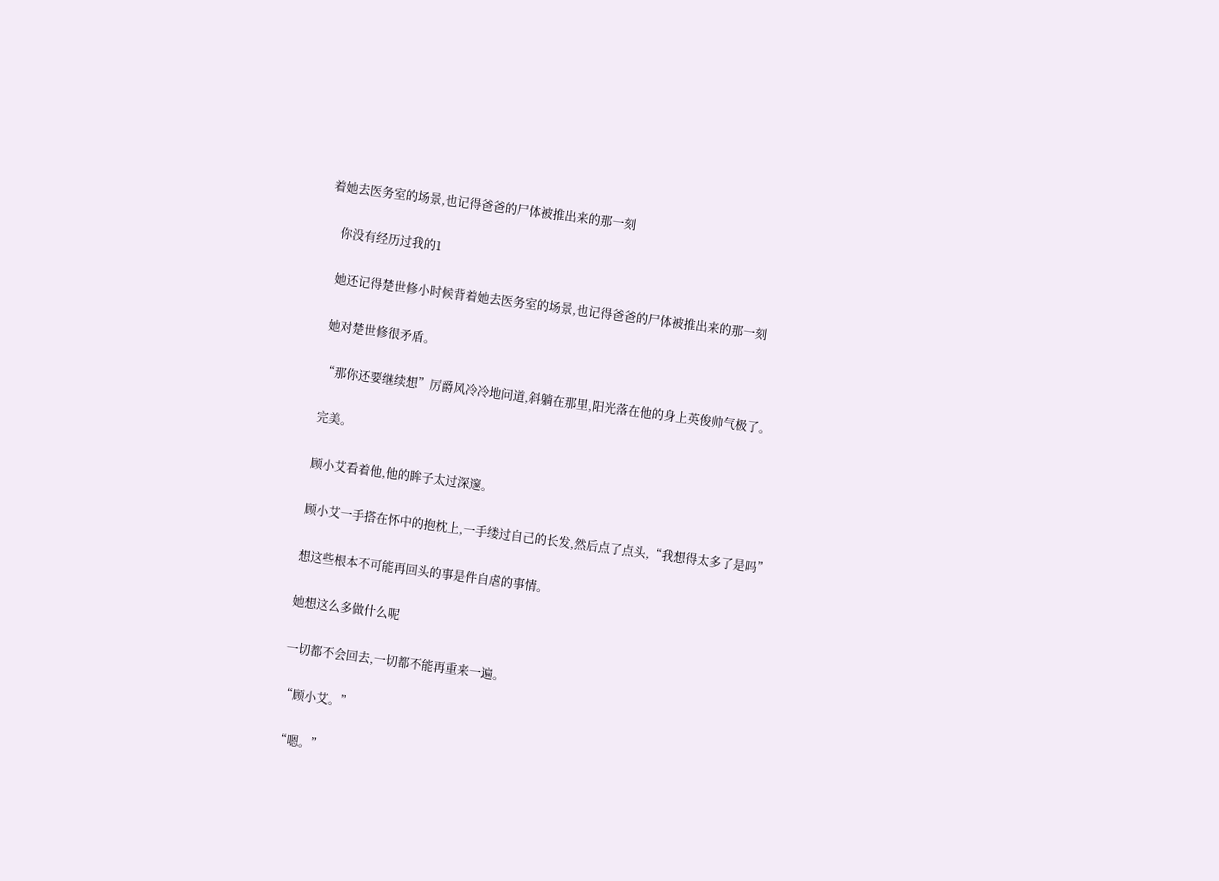着她去医务室的场景,也记得爸爸的尸体被推出来的那一刻

    你没有经历过我的1

    她还记得楚世修小时候背着她去医务室的场景,也记得爸爸的尸体被推出来的那一刻

    她对楚世修很矛盾。

    “那你还要继续想”厉爵风冷冷地问道,斜躺在那里,阳光落在他的身上英俊帅气极了。

    完美。

    顾小艾看着他,他的眸子太过深邃。

    顾小艾一手搭在怀中的抱枕上,一手缕过自己的长发,然后点了点头,“我想得太多了是吗”

    想这些根本不可能再回头的事是件自虐的事情。

    她想这么多做什么呢

    一切都不会回去,一切都不能再重来一遍。

    “顾小艾。”

    “嗯。”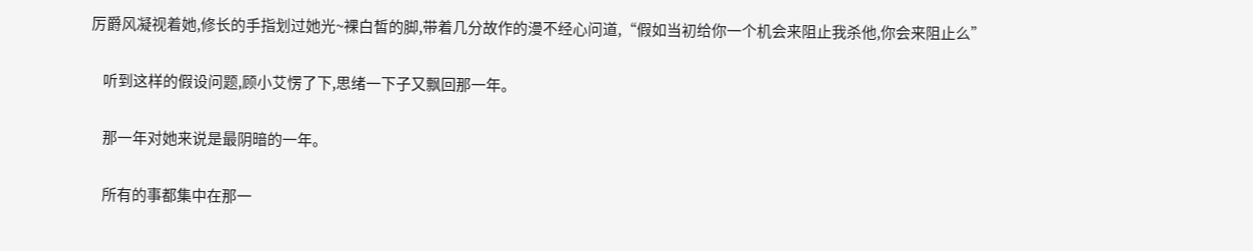厉爵风凝视着她,修长的手指划过她光~裸白皙的脚,带着几分故作的漫不经心问道,“假如当初给你一个机会来阻止我杀他,你会来阻止么”

    听到这样的假设问题,顾小艾愣了下,思绪一下子又飘回那一年。

    那一年对她来说是最阴暗的一年。

    所有的事都集中在那一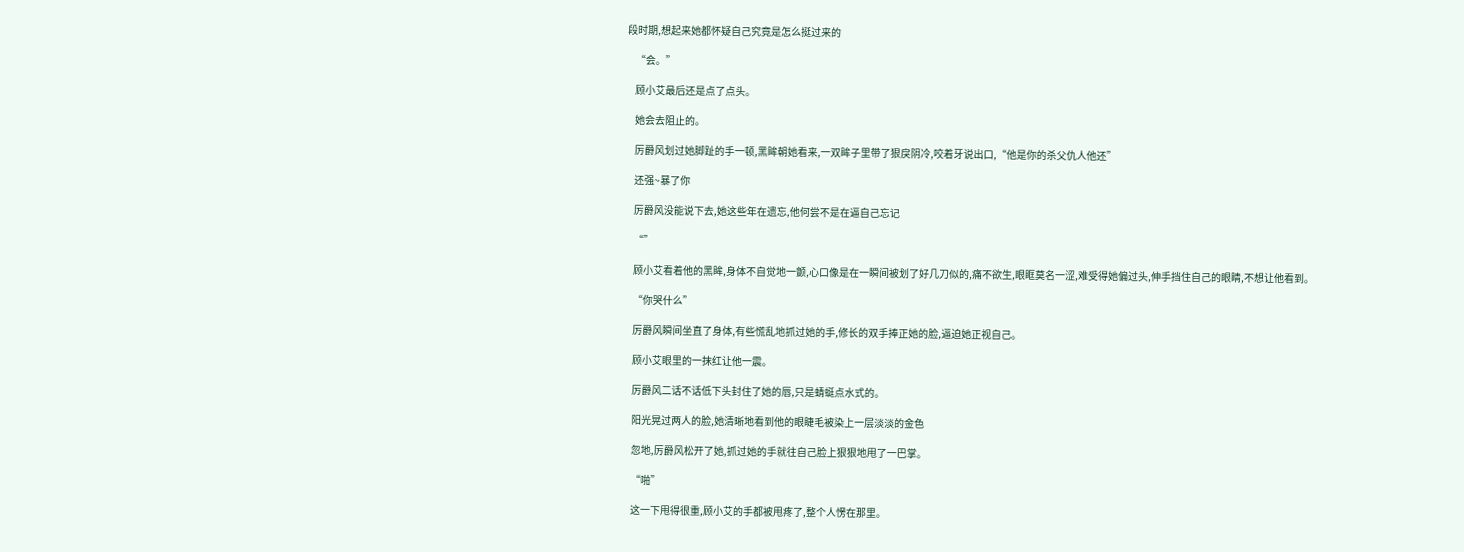段时期,想起来她都怀疑自己究竟是怎么挺过来的

    “会。”

    顾小艾最后还是点了点头。

    她会去阻止的。

    厉爵风划过她脚趾的手一顿,黑眸朝她看来,一双眸子里带了狠戾阴冷,咬着牙说出口,“他是你的杀父仇人他还”

    还强~暴了你

    厉爵风没能说下去,她这些年在遗忘,他何尝不是在逼自己忘记

    “”

    顾小艾看着他的黑眸,身体不自觉地一颤,心口像是在一瞬间被划了好几刀似的,痛不欲生,眼眶莫名一涩,难受得她偏过头,伸手挡住自己的眼睛,不想让他看到。

    “你哭什么”

    厉爵风瞬间坐直了身体,有些慌乱地抓过她的手,修长的双手捧正她的脸,逼迫她正视自己。

    顾小艾眼里的一抹红让他一震。

    厉爵风二话不话低下头封住了她的唇,只是蜻蜓点水式的。

    阳光晃过两人的脸,她清晰地看到他的眼睫毛被染上一层淡淡的金色

    忽地,厉爵风松开了她,抓过她的手就往自己脸上狠狠地甩了一巴掌。

    “啪”

    这一下甩得很重,顾小艾的手都被甩疼了,整个人愣在那里。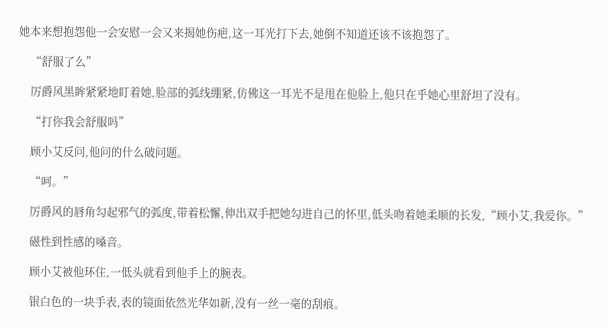她本来想抱怨他一会安慰一会又来揭她伤疤,这一耳光打下去,她倒不知道还该不该抱怨了。

    “舒服了么”

    厉爵风黑眸紧紧地盯着她,脸部的弧线绷紧,仿佛这一耳光不是甩在他脸上,他只在乎她心里舒坦了没有。

    “打你我会舒服吗”

    顾小艾反问,他问的什么破问题。

    “呵。”

    厉爵风的唇角勾起邪气的弧度,带着松懈,伸出双手把她勾进自己的怀里,低头吻着她柔顺的长发,“顾小艾,我爱你。”

    磁性到性感的嗓音。

    顾小艾被他环住,一低头就看到他手上的腕表。

    银白色的一块手表,表的镜面依然光华如新,没有一丝一毫的刮痕。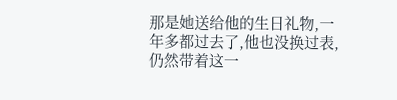那是她送给他的生日礼物,一年多都过去了,他也没换过表,仍然带着这一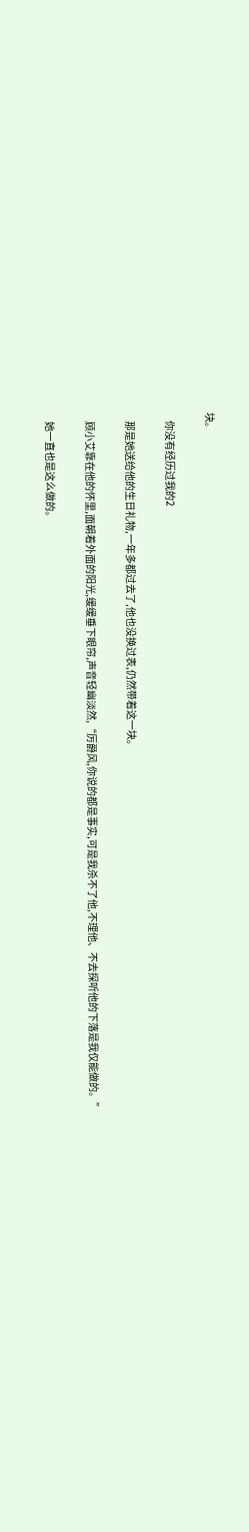块。

    你没有经历过我的2

    那是她送给他的生日礼物,一年多都过去了,他也没换过表,仍然带着这一块。

    顾小艾靠在他的怀里,面朝着外面的阳光,缓缓垂下眼帘,声音轻幽淡然,“厉爵风,你说的都是事实,可是我杀不了他,不理他、不去探听他的下落是我仅能做的。”

    她一直也是这么做的。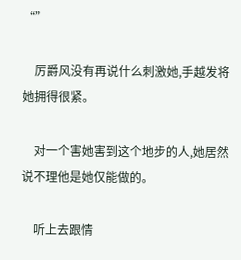“”

    厉爵风没有再说什么刺激她,手越发将她拥得很紧。

    对一个害她害到这个地步的人,她居然说不理他是她仅能做的。

    听上去跟情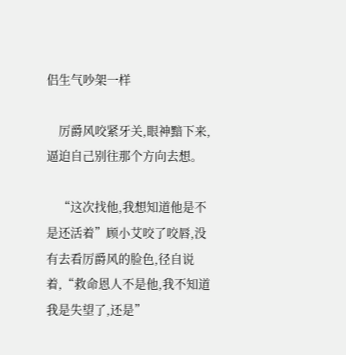侣生气吵架一样

    厉爵风咬紧牙关,眼神黯下来,逼迫自己别往那个方向去想。

    “这次找他,我想知道他是不是还活着”顾小艾咬了咬唇,没有去看厉爵风的脸色,径自说着,“救命恩人不是他,我不知道我是失望了,还是”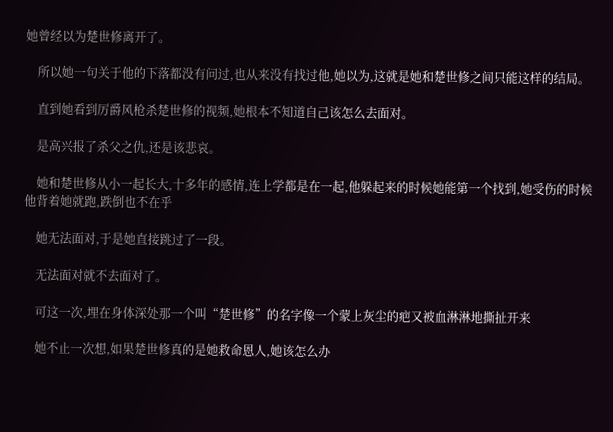她曾经以为楚世修离开了。

    所以她一句关于他的下落都没有问过,也从来没有找过他,她以为,这就是她和楚世修之间只能这样的结局。

    直到她看到厉爵风枪杀楚世修的视频,她根本不知道自己该怎么去面对。

    是高兴报了杀父之仇,还是该悲哀。

    她和楚世修从小一起长大,十多年的感情,连上学都是在一起,他躲起来的时候她能第一个找到,她受伤的时候他背着她就跑,跌倒也不在乎

    她无法面对,于是她直接跳过了一段。

    无法面对就不去面对了。

    可这一次,埋在身体深处那一个叫“楚世修”的名字像一个蒙上灰尘的疤又被血淋淋地撕扯开来

    她不止一次想,如果楚世修真的是她救命恩人,她该怎么办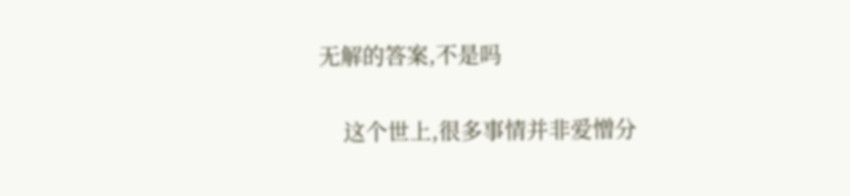无解的答案,不是吗

    这个世上,很多事情并非爱憎分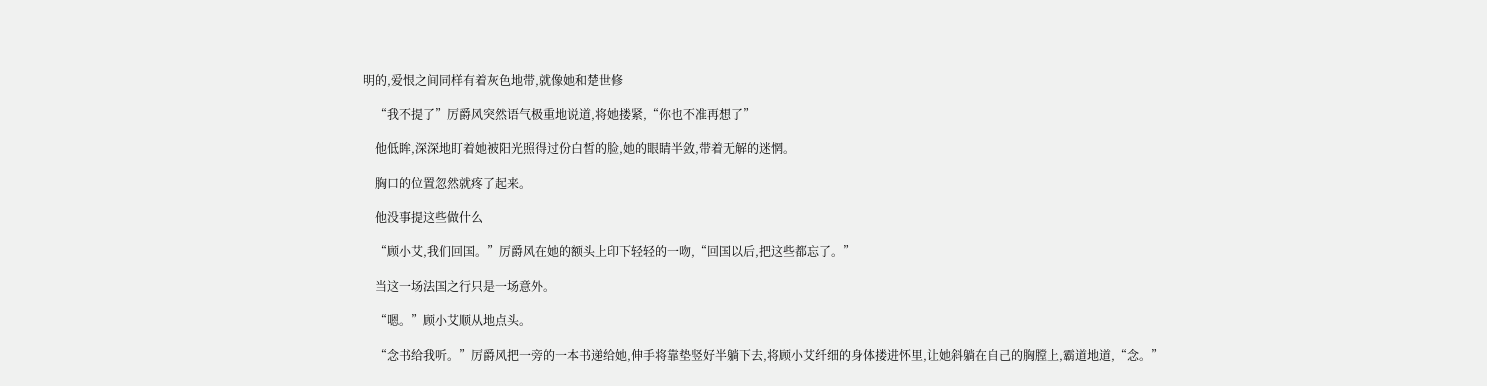明的,爱恨之间同样有着灰色地带,就像她和楚世修

    “我不提了”厉爵风突然语气极重地说道,将她搂紧,“你也不准再想了”

    他低眸,深深地盯着她被阳光照得过份白皙的脸,她的眼睛半敛,带着无解的迷惘。

    胸口的位置忽然就疼了起来。

    他没事提这些做什么

    “顾小艾,我们回国。”厉爵风在她的额头上印下轻轻的一吻,“回国以后,把这些都忘了。”

    当这一场法国之行只是一场意外。

    “嗯。”顾小艾顺从地点头。

    “念书给我听。”厉爵风把一旁的一本书递给她,伸手将靠垫竖好半躺下去,将顾小艾纤细的身体搂进怀里,让她斜躺在自己的胸膛上,霸道地道,“念。”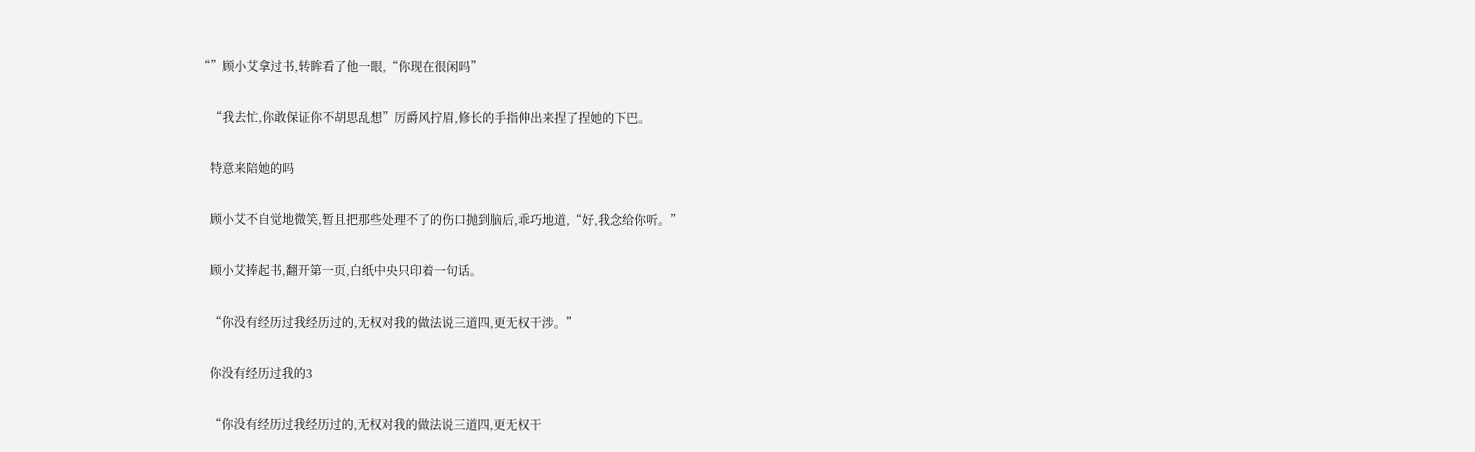“”顾小艾拿过书,转眸看了他一眼,“你现在很闲吗”

    “我去忙,你敢保证你不胡思乱想”厉爵风拧眉,修长的手指伸出来捏了捏她的下巴。

    特意来陪她的吗

    顾小艾不自觉地微笑,暂且把那些处理不了的伤口抛到脑后,乖巧地道,“好,我念给你听。”

    顾小艾捧起书,翻开第一页,白纸中央只印着一句话。

    “你没有经历过我经历过的,无权对我的做法说三道四,更无权干涉。”

    你没有经历过我的3

    “你没有经历过我经历过的,无权对我的做法说三道四,更无权干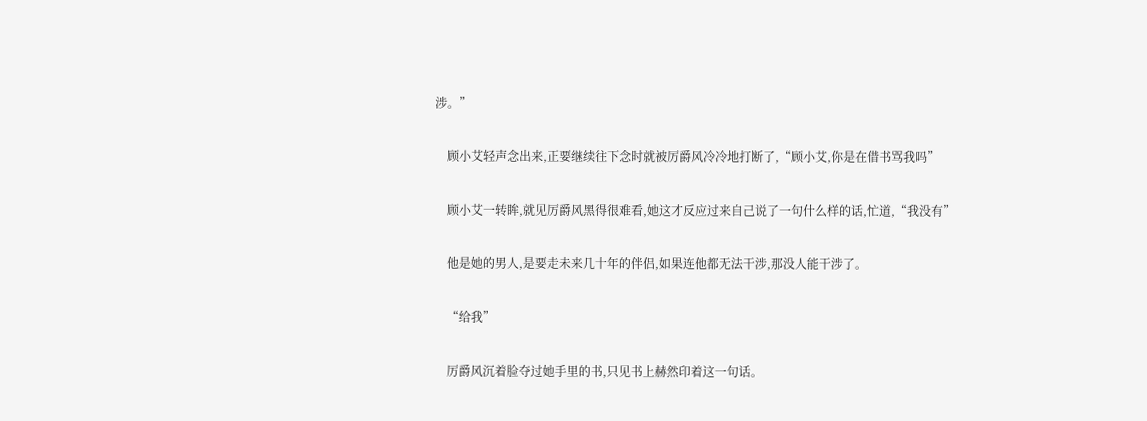涉。”

    顾小艾轻声念出来,正要继续往下念时就被厉爵风冷冷地打断了,“顾小艾,你是在借书骂我吗”

    顾小艾一转眸,就见厉爵风黑得很难看,她这才反应过来自己说了一句什么样的话,忙道,“我没有”

    他是她的男人,是要走未来几十年的伴侣,如果连他都无法干涉,那没人能干涉了。

    “给我”

    厉爵风沉着脸夺过她手里的书,只见书上赫然印着这一句话。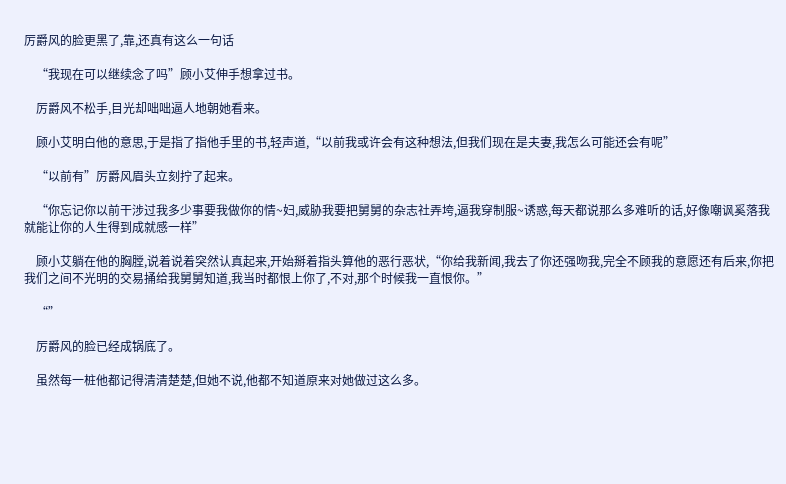厉爵风的脸更黑了,靠,还真有这么一句话

    “我现在可以继续念了吗”顾小艾伸手想拿过书。

    厉爵风不松手,目光却咄咄逼人地朝她看来。

    顾小艾明白他的意思,于是指了指他手里的书,轻声道,“以前我或许会有这种想法,但我们现在是夫妻,我怎么可能还会有呢”

    “以前有”厉爵风眉头立刻拧了起来。

    “你忘记你以前干涉过我多少事要我做你的情~妇,威胁我要把舅舅的杂志社弄垮,逼我穿制服~诱惑,每天都说那么多难听的话,好像嘲讽奚落我就能让你的人生得到成就感一样”

    顾小艾躺在他的胸膛,说着说着突然认真起来,开始掰着指头算他的恶行恶状,“你给我新闻,我去了你还强吻我,完全不顾我的意愿还有后来,你把我们之间不光明的交易捅给我舅舅知道,我当时都恨上你了,不对,那个时候我一直恨你。”

    “”

    厉爵风的脸已经成锅底了。

    虽然每一桩他都记得清清楚楚,但她不说,他都不知道原来对她做过这么多。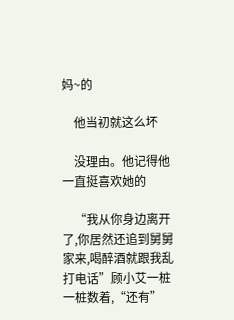妈~的

    他当初就这么坏

    没理由。他记得他一直挺喜欢她的

    “我从你身边离开了,你居然还追到舅舅家来,喝醉酒就跟我乱打电话”顾小艾一桩一桩数着,“还有”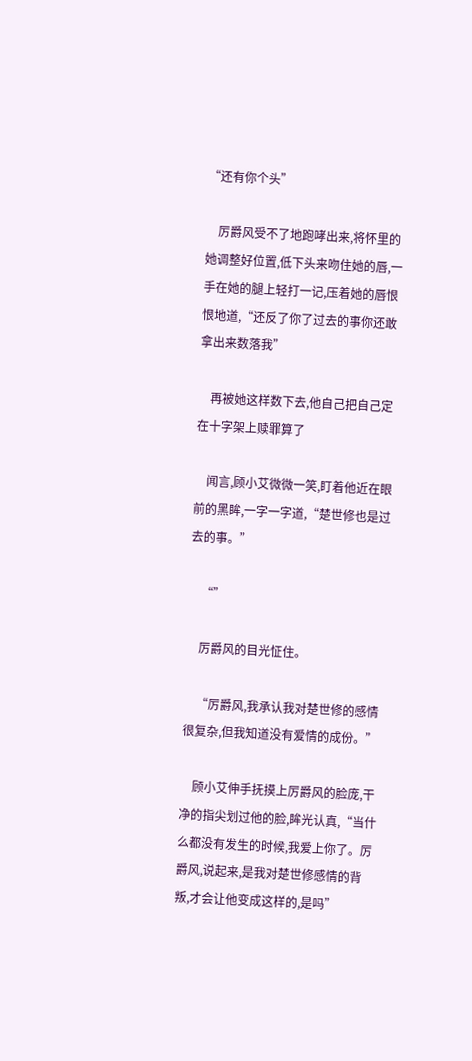“还有你个头”

    厉爵风受不了地跑哮出来,将怀里的她调整好位置,低下头来吻住她的唇,一手在她的腿上轻打一记,压着她的唇恨恨地道,“还反了你了过去的事你还敢拿出来数落我”

    再被她这样数下去,他自己把自己定在十字架上赎罪算了

    闻言,顾小艾微微一笑,盯着他近在眼前的黑眸,一字一字道,“楚世修也是过去的事。”

    “”

    厉爵风的目光怔住。

    “厉爵风,我承认我对楚世修的感情很复杂,但我知道没有爱情的成份。”

    顾小艾伸手抚摸上厉爵风的脸庞,干净的指尖划过他的脸,眸光认真,“当什么都没有发生的时候,我爱上你了。厉爵风,说起来,是我对楚世修感情的背叛,才会让他变成这样的,是吗”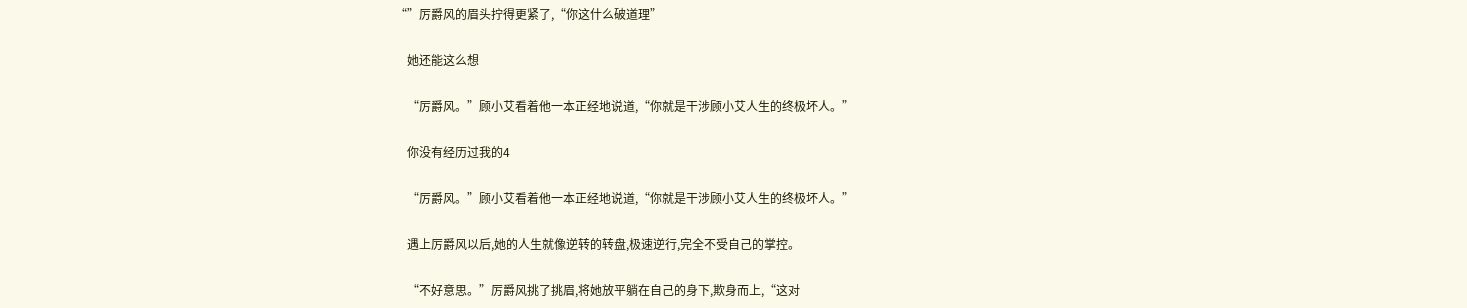“”厉爵风的眉头拧得更紧了,“你这什么破道理”

    她还能这么想

    “厉爵风。”顾小艾看着他一本正经地说道,“你就是干涉顾小艾人生的终极坏人。”

    你没有经历过我的4

    “厉爵风。”顾小艾看着他一本正经地说道,“你就是干涉顾小艾人生的终极坏人。”

    遇上厉爵风以后,她的人生就像逆转的转盘,极速逆行,完全不受自己的掌控。

    “不好意思。”厉爵风挑了挑眉,将她放平躺在自己的身下,欺身而上,“这对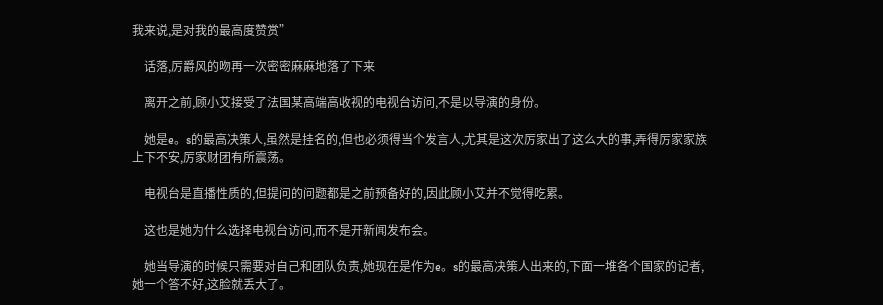我来说,是对我的最高度赞赏”

    话落,厉爵风的吻再一次密密麻麻地落了下来

    离开之前,顾小艾接受了法国某高端高收视的电视台访问,不是以导演的身份。

    她是e。s的最高决策人,虽然是挂名的,但也必须得当个发言人,尤其是这次厉家出了这么大的事,弄得厉家家族上下不安,厉家财团有所震荡。

    电视台是直播性质的,但提问的问题都是之前预备好的,因此顾小艾并不觉得吃累。

    这也是她为什么选择电视台访问,而不是开新闻发布会。

    她当导演的时候只需要对自己和团队负责,她现在是作为e。s的最高决策人出来的,下面一堆各个国家的记者,她一个答不好,这脸就丢大了。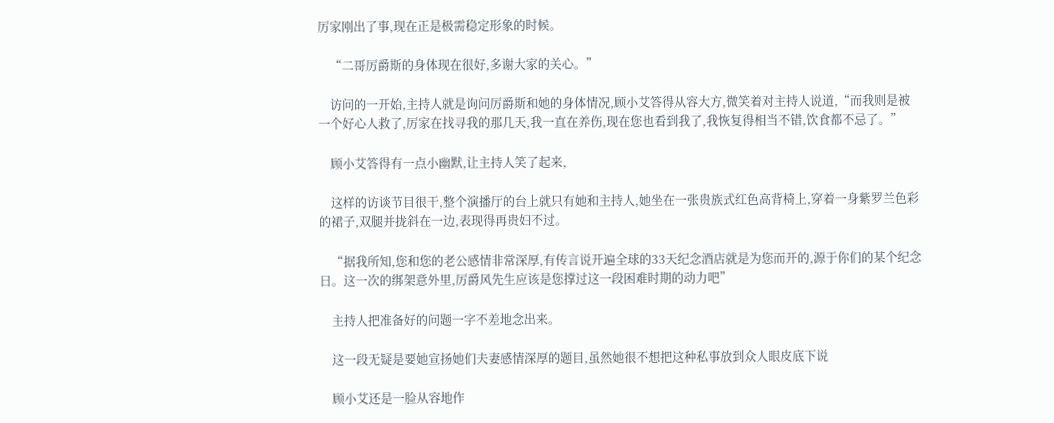厉家刚出了事,现在正是极需稳定形象的时候。

    “二哥厉爵斯的身体现在很好,多谢大家的关心。”

    访问的一开始,主持人就是询问厉爵斯和她的身体情况,顾小艾答得从容大方,微笑着对主持人说道,“而我则是被一个好心人救了,厉家在找寻我的那几天,我一直在养伤,现在您也看到我了,我恢复得相当不错,饮食都不忌了。”

    顾小艾答得有一点小幽默,让主持人笑了起来,

    这样的访谈节目很干,整个演播厅的台上就只有她和主持人,她坐在一张贵族式红色高背椅上,穿着一身紫罗兰色彩的裙子,双腿并拢斜在一边,表现得再贵妇不过。

    “据我所知,您和您的老公感情非常深厚,有传言说开遍全球的33天纪念酒店就是为您而开的,源于你们的某个纪念日。这一次的绑架意外里,厉爵风先生应该是您撑过这一段困难时期的动力吧”

    主持人把准备好的问题一字不差地念出来。

    这一段无疑是要她宣扬她们夫妻感情深厚的题目,虽然她很不想把这种私事放到众人眼皮底下说

    顾小艾还是一脸从容地作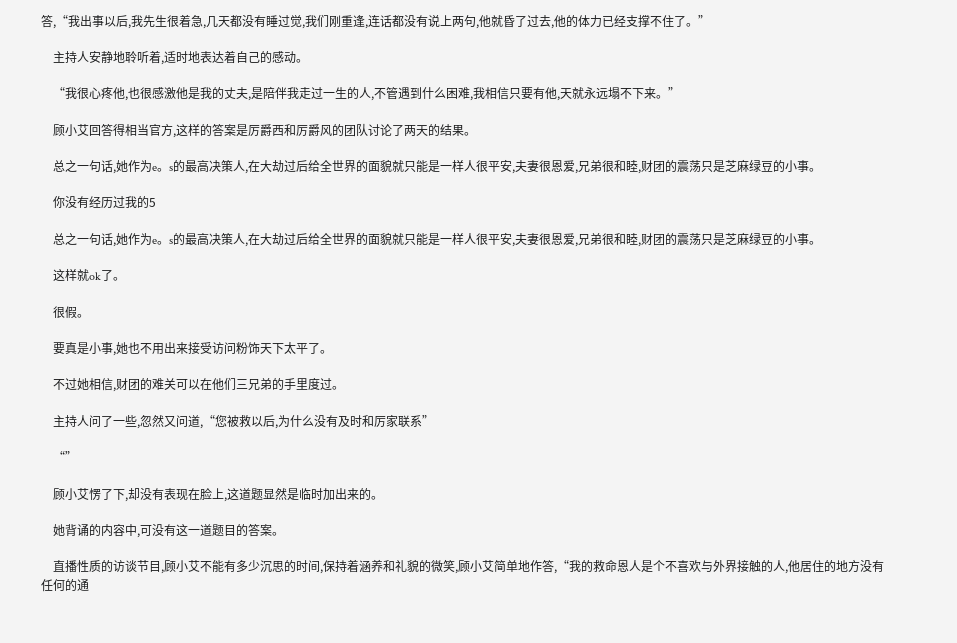答,“我出事以后,我先生很着急,几天都没有睡过觉,我们刚重逢,连话都没有说上两句,他就昏了过去,他的体力已经支撑不住了。”

    主持人安静地聆听着,适时地表达着自己的感动。

    “我很心疼他,也很感激他是我的丈夫,是陪伴我走过一生的人,不管遇到什么困难,我相信只要有他,天就永远塌不下来。”

    顾小艾回答得相当官方,这样的答案是厉爵西和厉爵风的团队讨论了两天的结果。

    总之一句话,她作为e。s的最高决策人,在大劫过后给全世界的面貌就只能是一样人很平安,夫妻很恩爱,兄弟很和睦,财团的震荡只是芝麻绿豆的小事。

    你没有经历过我的5

    总之一句话,她作为e。s的最高决策人,在大劫过后给全世界的面貌就只能是一样人很平安,夫妻很恩爱,兄弟很和睦,财团的震荡只是芝麻绿豆的小事。

    这样就ok了。

    很假。

    要真是小事,她也不用出来接受访问粉饰天下太平了。

    不过她相信,财团的难关可以在他们三兄弟的手里度过。

    主持人问了一些,忽然又问道,“您被救以后,为什么没有及时和厉家联系”

    “”

    顾小艾愣了下,却没有表现在脸上,这道题显然是临时加出来的。

    她背诵的内容中,可没有这一道题目的答案。

    直播性质的访谈节目,顾小艾不能有多少沉思的时间,保持着涵养和礼貌的微笑,顾小艾简单地作答,“我的救命恩人是个不喜欢与外界接触的人,他居住的地方没有任何的通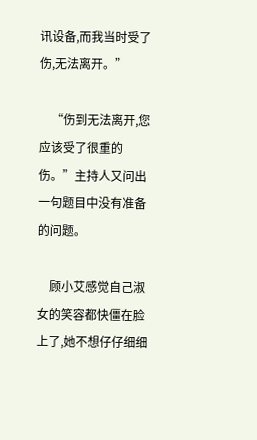讯设备,而我当时受了伤,无法离开。”

    “伤到无法离开,您应该受了很重的伤。”主持人又问出一句题目中没有准备的问题。

    顾小艾感觉自己淑女的笑容都快僵在脸上了,她不想仔仔细细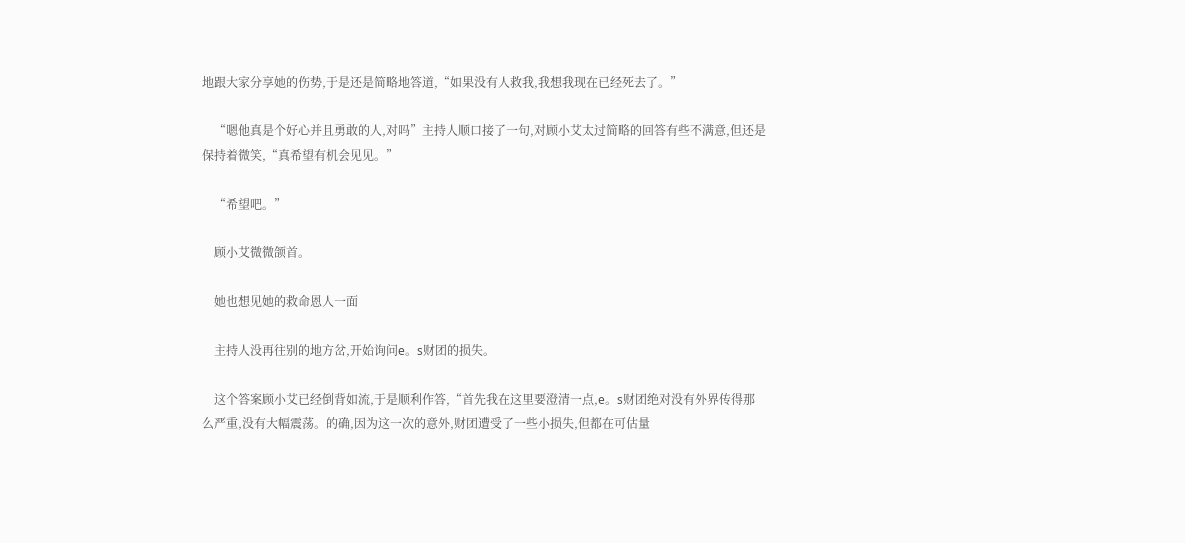地跟大家分享她的伤势,于是还是简略地答道,“如果没有人救我,我想我现在已经死去了。”

    “嗯他真是个好心并且勇敢的人,对吗”主持人顺口接了一句,对顾小艾太过简略的回答有些不满意,但还是保持着微笑,“真希望有机会见见。”

    “希望吧。”

    顾小艾微微颌首。

    她也想见她的救命恩人一面

    主持人没再往别的地方岔,开始询问e。s财团的损失。

    这个答案顾小艾已经倒背如流,于是顺利作答,“首先我在这里要澄清一点,e。s财团绝对没有外界传得那么严重,没有大幅震荡。的确,因为这一次的意外,财团遭受了一些小损失,但都在可估量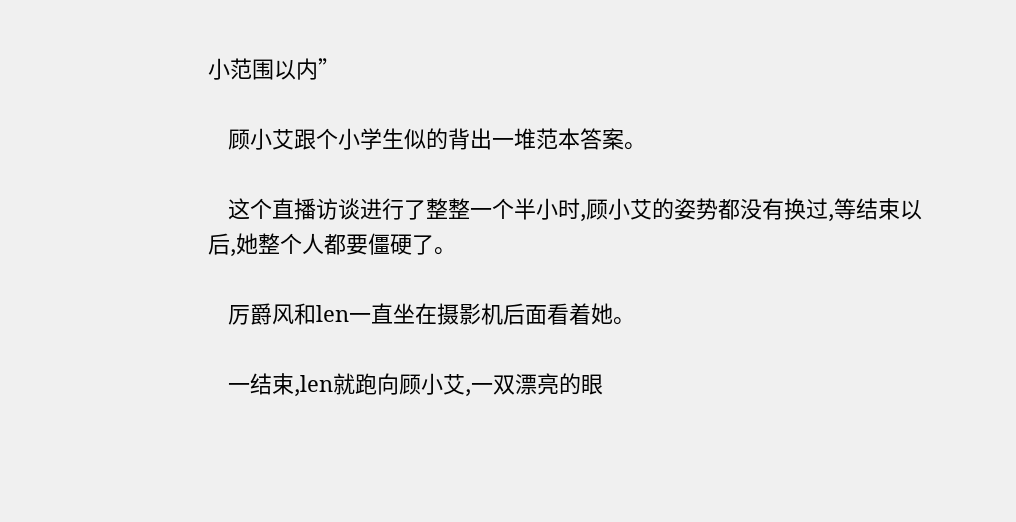小范围以内”

    顾小艾跟个小学生似的背出一堆范本答案。

    这个直播访谈进行了整整一个半小时,顾小艾的姿势都没有换过,等结束以后,她整个人都要僵硬了。

    厉爵风和len一直坐在摄影机后面看着她。

    一结束,len就跑向顾小艾,一双漂亮的眼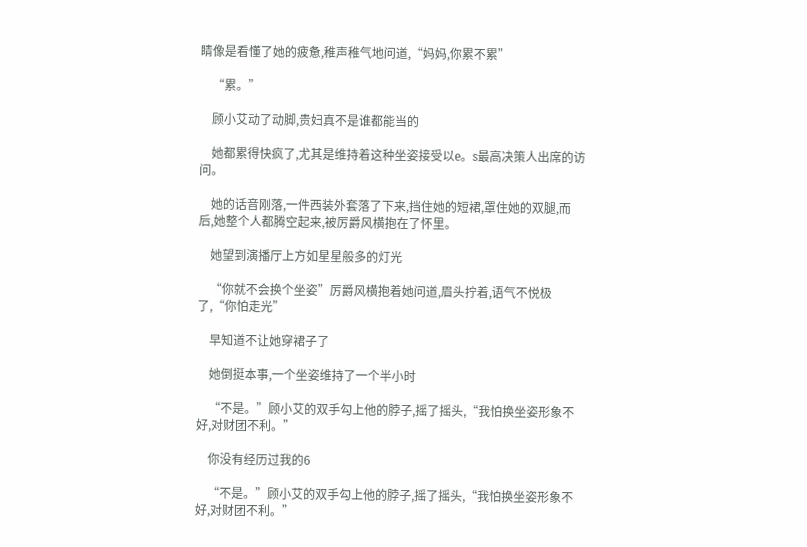睛像是看懂了她的疲惫,稚声稚气地问道,“妈妈,你累不累”

    “累。”

    顾小艾动了动脚,贵妇真不是谁都能当的

    她都累得快疯了,尤其是维持着这种坐姿接受以e。s最高决策人出席的访问。

    她的话音刚落,一件西装外套落了下来,挡住她的短裙,罩住她的双腿,而后,她整个人都腾空起来,被厉爵风横抱在了怀里。

    她望到演播厅上方如星星般多的灯光

    “你就不会换个坐姿”厉爵风横抱着她问道,眉头拧着,语气不悦极了,“你怕走光”

    早知道不让她穿裙子了

    她倒挺本事,一个坐姿维持了一个半小时

    “不是。”顾小艾的双手勾上他的脖子,摇了摇头,“我怕换坐姿形象不好,对财团不利。”

    你没有经历过我的6

    “不是。”顾小艾的双手勾上他的脖子,摇了摇头,“我怕换坐姿形象不好,对财团不利。”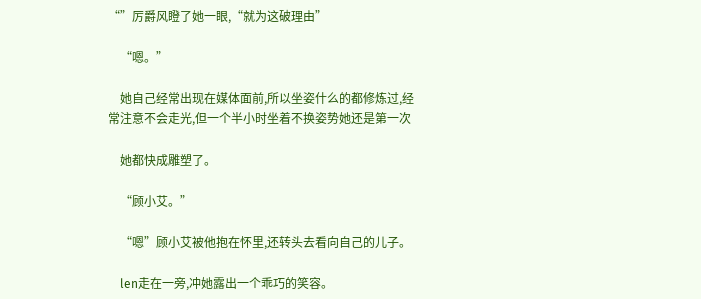“”厉爵风瞪了她一眼,“就为这破理由”

    “嗯。”

    她自己经常出现在媒体面前,所以坐姿什么的都修炼过,经常注意不会走光,但一个半小时坐着不换姿势她还是第一次

    她都快成雕塑了。

    “顾小艾。”

    “嗯”顾小艾被他抱在怀里,还转头去看向自己的儿子。

    len走在一旁,冲她露出一个乖巧的笑容。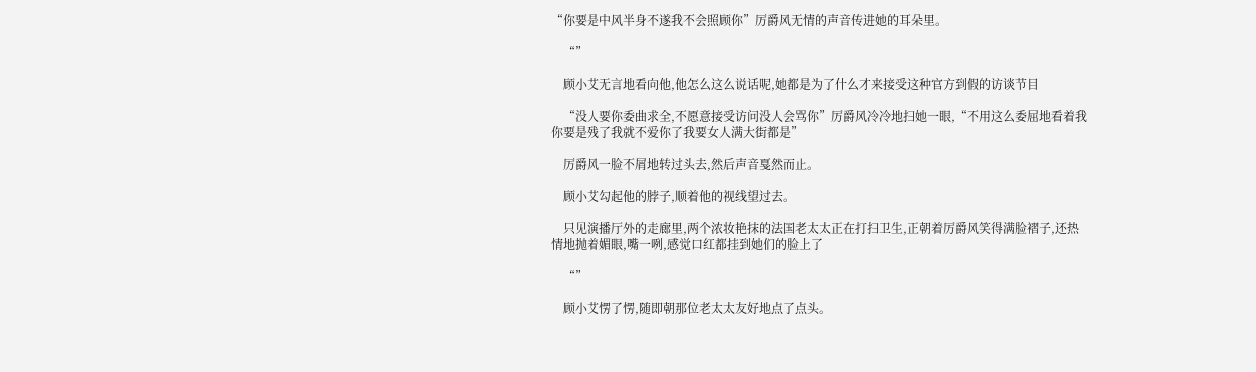“你要是中风半身不遂我不会照顾你”厉爵风无情的声音传进她的耳朵里。

    “”

    顾小艾无言地看向他,他怎么这么说话呢,她都是为了什么才来接受这种官方到假的访谈节目

    “没人要你委曲求全,不愿意接受访问没人会骂你”厉爵风冷冷地扫她一眼,“不用这么委屈地看着我你要是残了我就不爱你了我要女人满大街都是”

    厉爵风一脸不屑地转过头去,然后声音戛然而止。

    顾小艾勾起他的脖子,顺着他的视线望过去。

    只见演播厅外的走廊里,两个浓妆艳抹的法国老太太正在打扫卫生,正朝着厉爵风笑得满脸褶子,还热情地抛着媚眼,嘴一咧,感觉口红都挂到她们的脸上了

    “”

    顾小艾愣了愣,随即朝那位老太太友好地点了点头。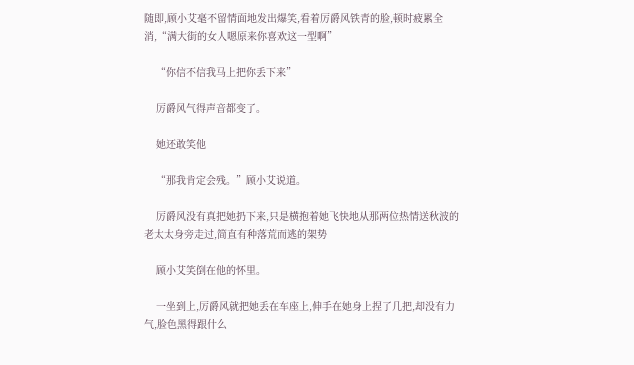随即,顾小艾毫不留情面地发出爆笑,看着厉爵风铁青的脸,顿时疲累全消,“满大街的女人嗯原来你喜欢这一型啊”

    “你信不信我马上把你丢下来”

    厉爵风气得声音都变了。

    她还敢笑他

    “那我肯定会残。”顾小艾说道。

    厉爵风没有真把她扔下来,只是横抱着她飞快地从那两位热情送秋波的老太太身旁走过,简直有种落荒而逃的架势

    顾小艾笑倒在他的怀里。

    一坐到上,厉爵风就把她丢在车座上,伸手在她身上捏了几把,却没有力气,脸色黑得跟什么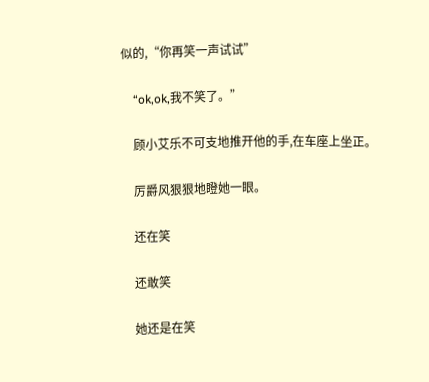似的,“你再笑一声试试”

    “ok,ok,我不笑了。”

    顾小艾乐不可支地推开他的手,在车座上坐正。

    厉爵风狠狠地瞪她一眼。

    还在笑

    还敢笑

    她还是在笑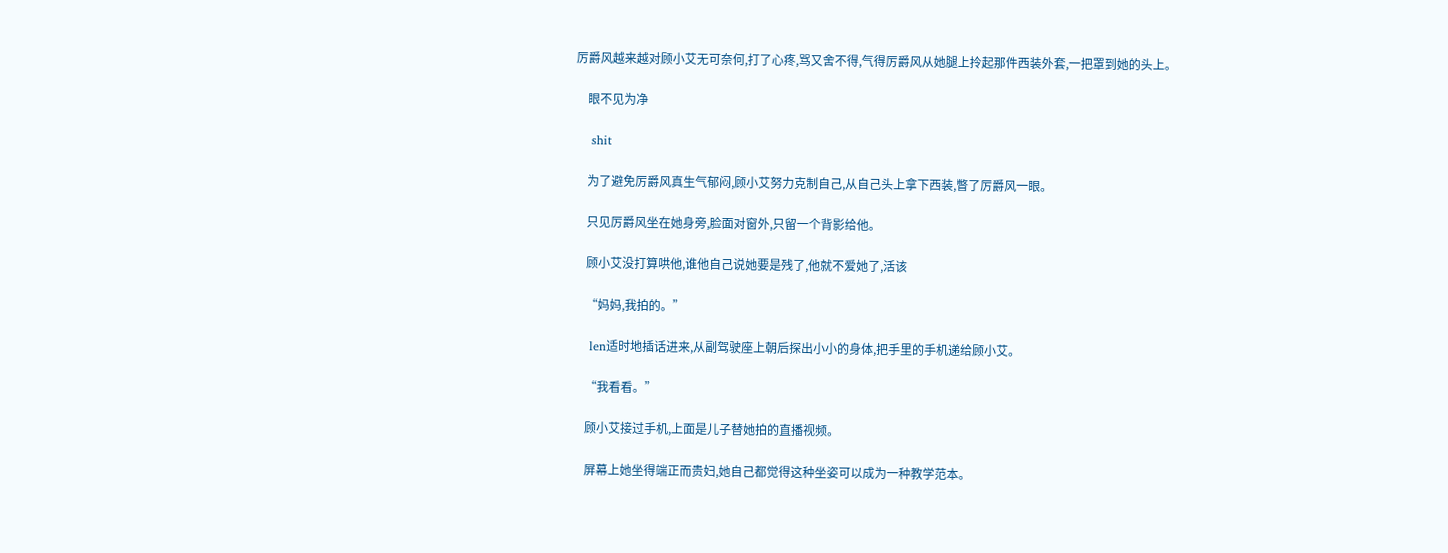厉爵风越来越对顾小艾无可奈何,打了心疼,骂又舍不得,气得厉爵风从她腿上拎起那件西装外套,一把罩到她的头上。

    眼不见为净

    shit

    为了避免厉爵风真生气郁闷,顾小艾努力克制自己,从自己头上拿下西装,瞥了厉爵风一眼。

    只见厉爵风坐在她身旁,脸面对窗外,只留一个背影给他。

    顾小艾没打算哄他,谁他自己说她要是残了,他就不爱她了,活该

    “妈妈,我拍的。”

    len适时地插话进来,从副驾驶座上朝后探出小小的身体,把手里的手机递给顾小艾。

    “我看看。”

    顾小艾接过手机,上面是儿子替她拍的直播视频。

    屏幕上她坐得端正而贵妇,她自己都觉得这种坐姿可以成为一种教学范本。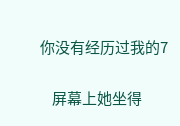你没有经历过我的7

    屏幕上她坐得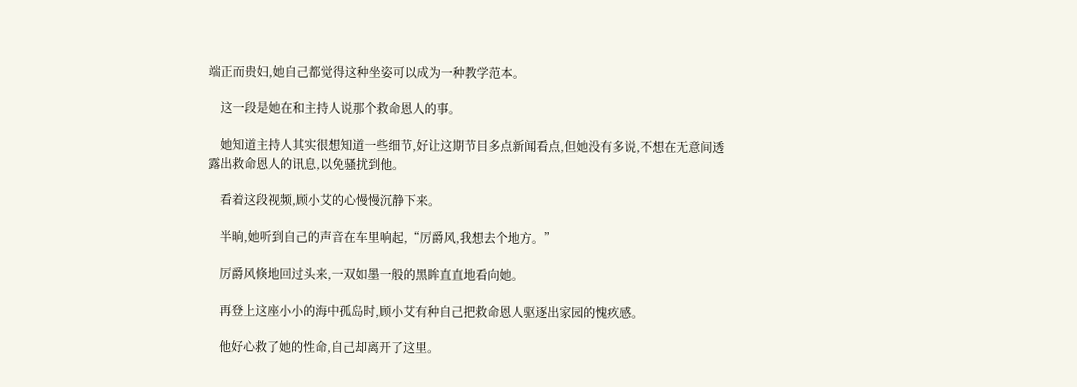端正而贵妇,她自己都觉得这种坐姿可以成为一种教学范本。

    这一段是她在和主持人说那个救命恩人的事。

    她知道主持人其实很想知道一些细节,好让这期节目多点新闻看点,但她没有多说,不想在无意间透露出救命恩人的讯息,以免骚扰到他。

    看着这段视频,顾小艾的心慢慢沉静下来。

    半晌,她听到自己的声音在车里响起,“厉爵风,我想去个地方。”

    厉爵风倏地回过头来,一双如墨一般的黑眸直直地看向她。

    再登上这座小小的海中孤岛时,顾小艾有种自己把救命恩人驱逐出家园的愧疚感。

    他好心救了她的性命,自己却离开了这里。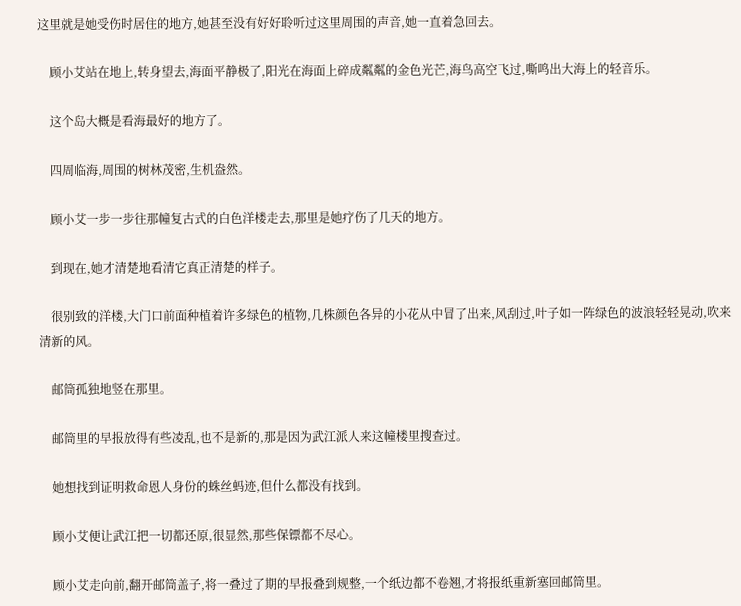这里就是她受伤时居住的地方,她甚至没有好好聆听过这里周围的声音,她一直着急回去。

    顾小艾站在地上,转身望去,海面平静极了,阳光在海面上碎成粼粼的金色光芒,海鸟高空飞过,嘶鸣出大海上的轻音乐。

    这个岛大概是看海最好的地方了。

    四周临海,周围的树林茂密,生机盎然。

    顾小艾一步一步往那幢复古式的白色洋楼走去,那里是她疗伤了几天的地方。

    到现在,她才清楚地看清它真正清楚的样子。

    很别致的洋楼,大门口前面种植着许多绿色的植物,几株颜色各异的小花从中冒了出来,风刮过,叶子如一阵绿色的波浪轻轻晃动,吹来清新的风。

    邮筒孤独地竖在那里。

    邮筒里的早报放得有些凌乱,也不是新的,那是因为武江派人来这幢楼里搜查过。

    她想找到证明救命恩人身份的蛛丝蚂迹,但什么都没有找到。

    顾小艾便让武江把一切都还原,很显然,那些保镖都不尽心。

    顾小艾走向前,翻开邮筒盖子,将一叠过了期的早报叠到规整,一个纸边都不卷翘,才将报纸重新塞回邮筒里。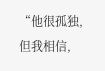“他很孤独,但我相信,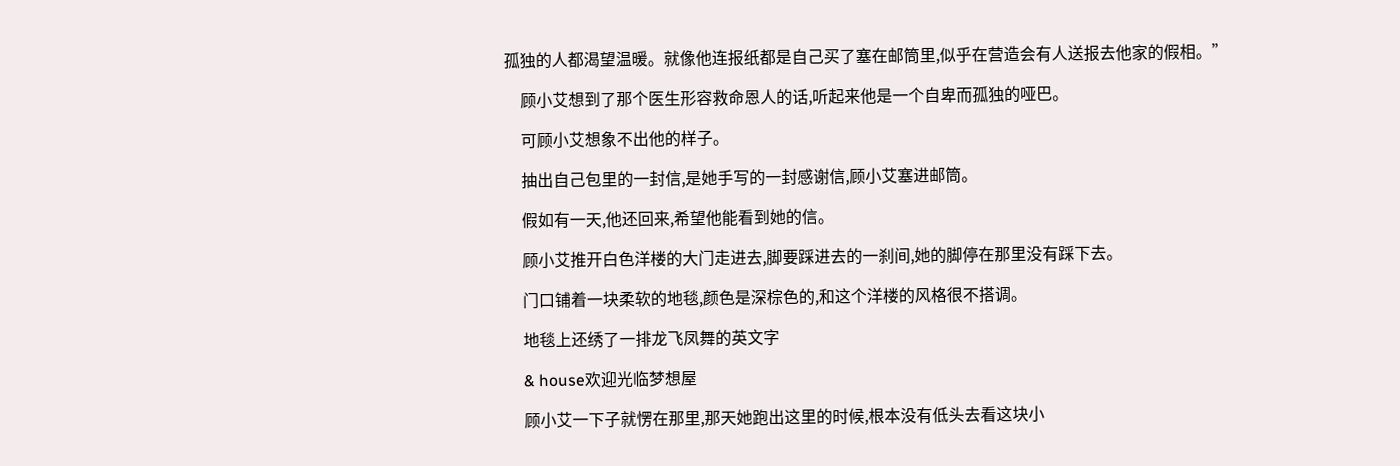孤独的人都渴望温暖。就像他连报纸都是自己买了塞在邮筒里,似乎在营造会有人送报去他家的假相。”

    顾小艾想到了那个医生形容救命恩人的话,听起来他是一个自卑而孤独的哑巴。

    可顾小艾想象不出他的样子。

    抽出自己包里的一封信,是她手写的一封感谢信,顾小艾塞进邮筒。

    假如有一天,他还回来,希望他能看到她的信。

    顾小艾推开白色洋楼的大门走进去,脚要踩进去的一刹间,她的脚停在那里没有踩下去。

    门口铺着一块柔软的地毯,颜色是深棕色的,和这个洋楼的风格很不搭调。

    地毯上还绣了一排龙飞凤舞的英文字

    & house欢迎光临梦想屋

    顾小艾一下子就愣在那里,那天她跑出这里的时候,根本没有低头去看这块小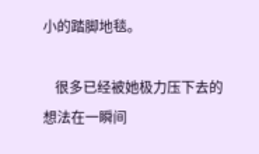小的踏脚地毯。

    很多已经被她极力压下去的想法在一瞬间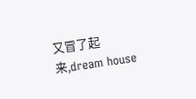又冒了起来,dream house